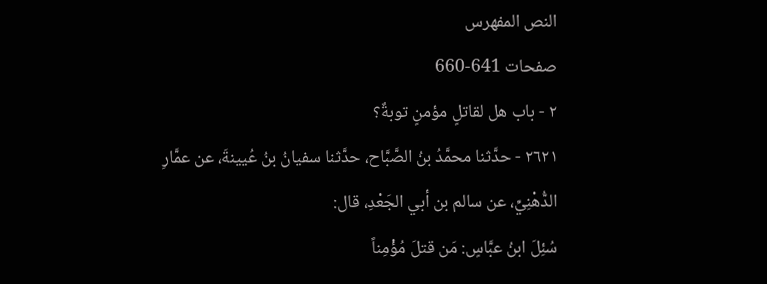النص المفهرس
صفحات 641-660
٢ - باب هل لقاتلٍ مؤمنٍ توبةٌ؟
٢٦٢١ - حدَّثنا محمَّدُ بنُ الصَّبَّاح، حدَّثنا سفيانُ بنُ عُيينةَ، عن عمَّارِ
الدُّهْنِيِّ، عن سالم بن أبي الجَعْدِ، قال:
سُئِلَ ابنُ عبَّاسٍ: مَن قتلَ مُؤْمِناً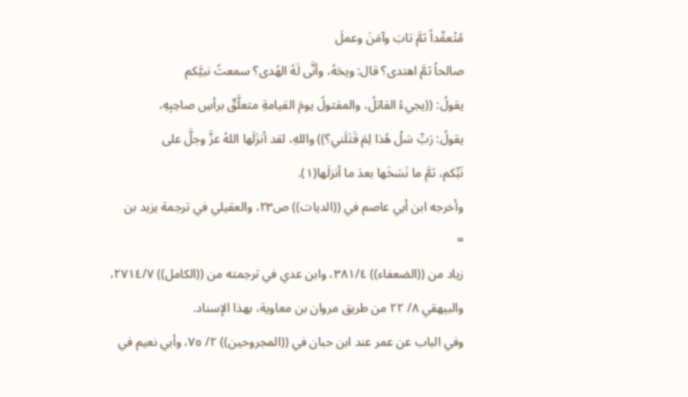مُتْعمِّداً ثمَّ تابَ وآمَنَ وعملَ
صالحاً ثمَّ اهتدى؟ قال: ويحَهُ، وأنَّى لَهُ الهُدى؟ سمعتُ نبيَّكم
يقولُ: ((يجيءُ القاتلُ، والمقتولُ يومَ القيامةِ متعلَّقٌ برأسِ صاحِبِهِ،
يقولُ: رَبِّ سَلْ هُذا لِمَ قَتَلَني؟)) واللهِ، لقد أنزَلَها اللهُ عزَّ وجلَّ على
نَبِّكم، ثمَّ ما نَسَخَها بعدَ ما أنزلَها(١).
وأخرجه ابن أبي عاصم في ((الديات)) ص٢٣، والعقيلي في ترجمة يزيد بن
=
زياد من ((الضعفاء)) ٣٨١/٤، وابن عدي في ترجمته من ((الكامل)) ٢٧١٤/٧،
والبيهقي ٨/ ٢٢ من طريق مروان بن معاوية، بهذا الإسناد.
وفي الباب عن عمر عند ابن حبان في ((المجروحين)) ٢/ ٧٥، وأبي نعيم في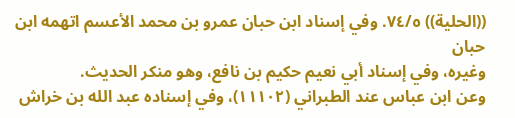((الحلية)) ٧٤/٥. وفي إسناد ابن حبان عمرو بن محمد الأعسم اتهمه ابن حبان
وغيره، وفي إسناد أبي نعيم حكيم بن نافع، وهو منكر الحديث.
وعن ابن عباس عند الطبراني (١١١٠٢)، وفي إسناده عبد الله بن خراش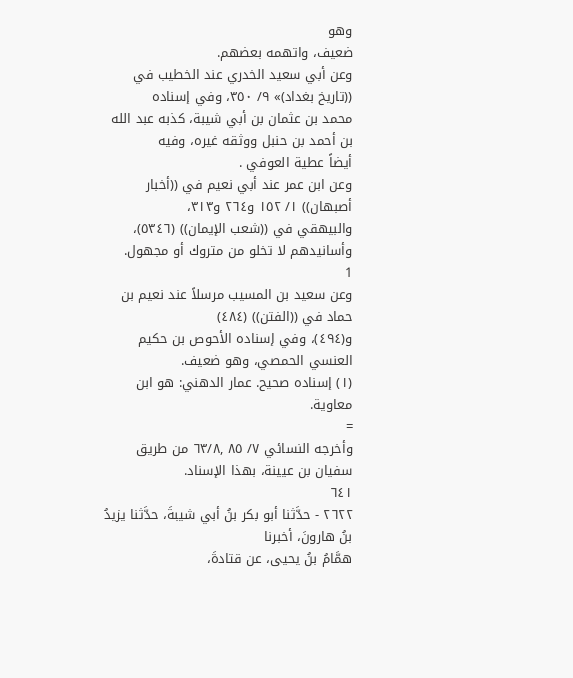وهو
ضعيف، واتهمه بعضهم.
وعن أبي سعيد الخدري عند الخطيب في ((تاريخ بغداد)» ٩/ ٣٥٠، وفي إسناده
محمد بن عثمان بن أبي شيبة، كذبه عبد الله بن أحمد بن حنبل ووثقه غيره، وفيه
أيضاً عطية العوفي .
وعن ابن عمر عند أبي نعيم في ((أخبار أصبهان)) ١/ ١٥٢ و٢٦٤ و٣١٣،
والبيهقي في ((شعب الإيمان)) (٥٣٤٦)، وأسانيدهم لا تخلو من متروك أو مجهول.
1
وعن سعيد بن المسيب مرسلاً عند نعيم بن حماد في ((الفتن)) (٤٨٤)
و(٤٩٤)، وفي إسناده الأحوص بن حكيم العنسي الحمصي، وهو ضعيف.
(١) إسناده صحيح. عمار الدهني: هو ابن معاوية.
=
وأخرجه النسائي ٧/ ٨٥ ,٦٣/٨ من طريق سفيان بن عيينة، بهذا الإسناد.
٦٤١
٢٦٢٢ - حدَّثنا أبو بكر بنُ أبي شيبةَ، حدَّثنا يزيدُ بنُ هارونَ، أخبرنا
همَّامُ بنُ يحيى، عن قتادةَ،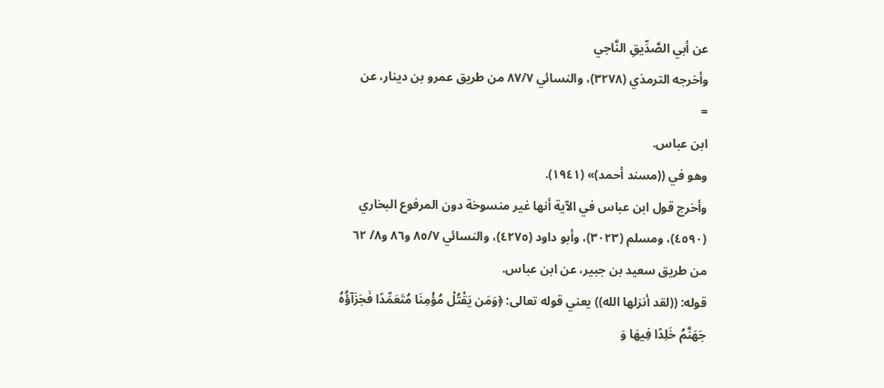عن أبي الصَّدِّيقِ النَّاجي
وأخرجه الترمذي (٣٢٧٨)، والنسائي ٨٧/٧ من طريق عمرو بن دينار، عن
=
ابن عباس.
وهو في ((مسند أحمد)» (١٩٤١).
وأخرج قول ابن عباس في الآية أنها غير منسوخة دون المرفوع البخاري
(٤٥٩٠)، ومسلم (٣٠٢٣)، وأبو داود (٤٢٧٥)، والنسائي ٨٥/٧ و٨٦ و٨/ ٦٢
من طريق سعيد بن جبير، عن ابن عباس.
قوله: ((لقد أنزلها الله)) يعني قوله تعالى: ﴿وَمَن يَقْتُلْ مُؤْمِنَا مُتَعَمِّدًا فَجَزَآؤُهُ
جَهَنَّمُ خَلِدًا فِيهَا وَ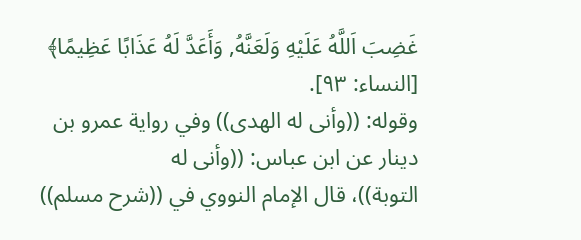غَضِبَ اَللَّهُ عَلَيْهِ وَلَعَنَّهُ, وَأَعَدَّ لَهُ عَذَابًا عَظِيمًا﴾ [النساء: ٩٣].
وقوله: ((وأنى له الهدى)) وفي رواية عمرو بن دينار عن ابن عباس: ((وأنى له
التوبة))، قال الإمام النووي في ((شرح مسلم))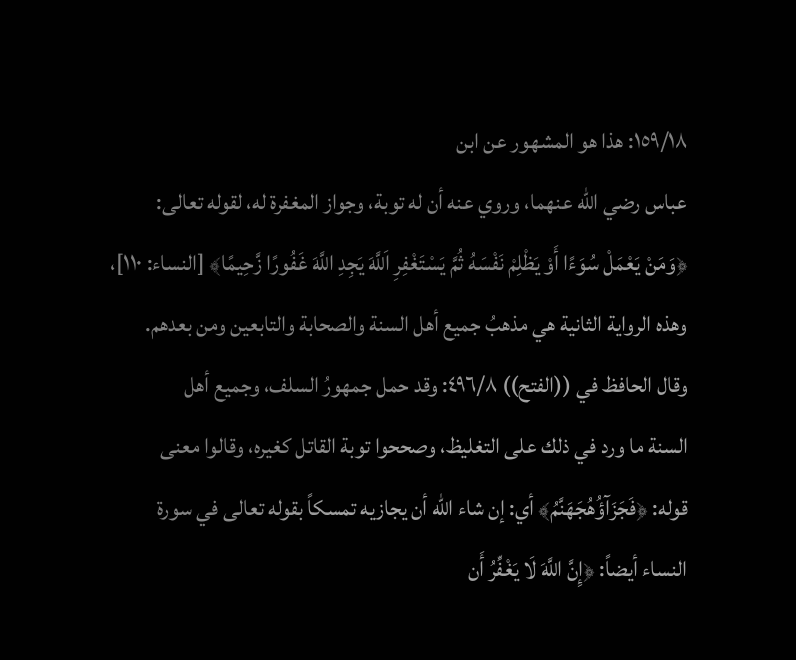١٥٩/١٨: هذا هو المشهور عن ابن
عباس رضي الله عنهما، وروي عنه أن له توبة، وجواز المغفرة له، لقوله تعالى:
﴿وَمَنْ يَعْمَلْ سُوَءًا أَوْ يَظْلِمْ نَفْسَهُ ثُمَّ يَسْتَغْفِرِ اَللَّهَ يَجِدِ اللَّهَ غَفُورًا زَّحِيمًا﴾ [النساء: ١١٠]،
وهذه الرواية الثانية هي مذهبُ جميع أهل السنة والصحابة والتابعين ومن بعدهم.
وقال الحافظ في ((الفتح)) ٤٩٦/٨: وقد حمل جمهورُ السلف، وجميع أهل
السنة ما ورد في ذلك على التغليظ، وصححوا توبة القاتل كغيره، وقالوا معنى
قوله: ﴿فَجَزَآؤُهُجَهَنَّمُ﴾ أي: إن شاء الله أن يجازيه تمسكاً بقوله تعالى في سورة
النساء أيضاً: ﴿إِنَّ اللَّهَ لَا يَغْفِّرُ أَن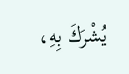يُشْرَكَ بِهِ،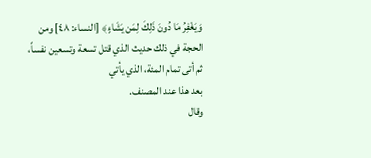وَيَغْفِرُ مَا دُونَ ذَلِكَ لِمَن يَشَاءٍ﴾ [النساء: ٤٨] ومن
الحجة في ذلك حديث الذي قتل تسعة وتسعين نفساً، ثم أتى تمام المئة، الذي يأتي
بعد هذا عند المصنف.
وقال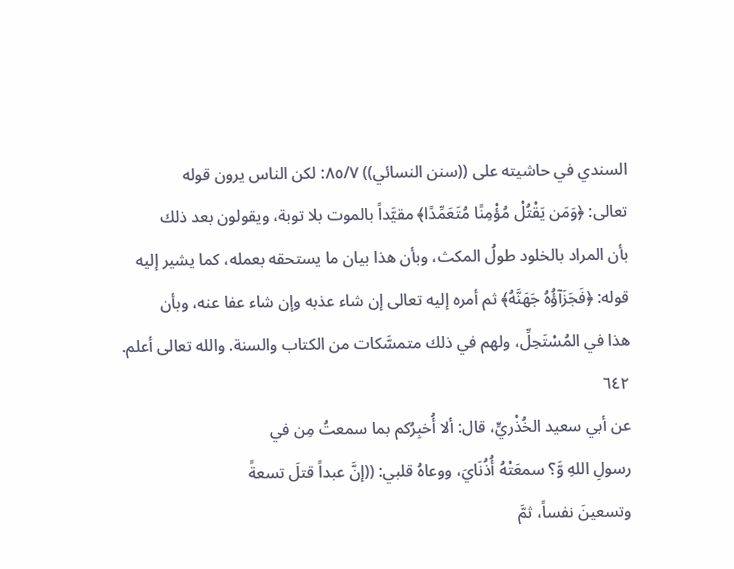السندي في حاشيته على ((سنن النسائي)) ٨٥/٧: لكن الناس يرون قوله
تعالى: ﴿وَمَن يَقْتُلْ مُؤْمِنًا مُتَعَمِّدًا﴾ مقيَّداً بالموت بلا توبة، ويقولون بعد ذلك
بأن المراد بالخلود طولُ المكث، وبأن هذا بيان ما يستحقه بعمله، كما يشير إليه
قوله: ﴿فَجَزَآؤُهُ جَهَنَّهُ﴾ ثم أمره إليه تعالى إن شاء عذبه وإن شاء عفا عنه، وبأن
هذا في المُسْتَحِلِّ، ولهم في ذلك متمسَّكات من الكتاب والسنة. والله تعالى أعلم.
٦٤٢
عن أبي سعيد الخُذْريٍّ، قال: ألا أُخبِرُكم بما سمعتُ مِن في
رسولِ اللهِ وَّ؟ سمعَتْهُ أُذُنَايَ، ووعاهُ قلبي: ((إنَّ عبداً قتلَ تسعةً
وتسعينَ نفساً، ثمَّ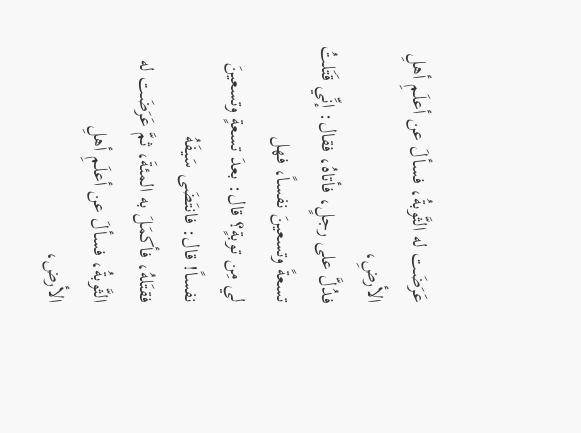عَرَضَت له الثَّوبةُ، فسألَ عن أعلَمِ أهلِ الأرضِ،
فدُلَّ على رجلٍ، فأتاهُ، فقال: إنِّي قَتَلتُ تسعةً وتسعينَ نفساً، فهل
لي مِن توبةٍ؟ قال: بعدَ تسعةٍ وتسعينَ نفساً! قال: فانتَضَى سَيفَهُ
فقتَلهُ، فأكمَلَ به المئةَ، ثمَّ عَرَضَت له الثَّوبةُ، فسألَ عن أعلَمِ أهلِ
الأرض،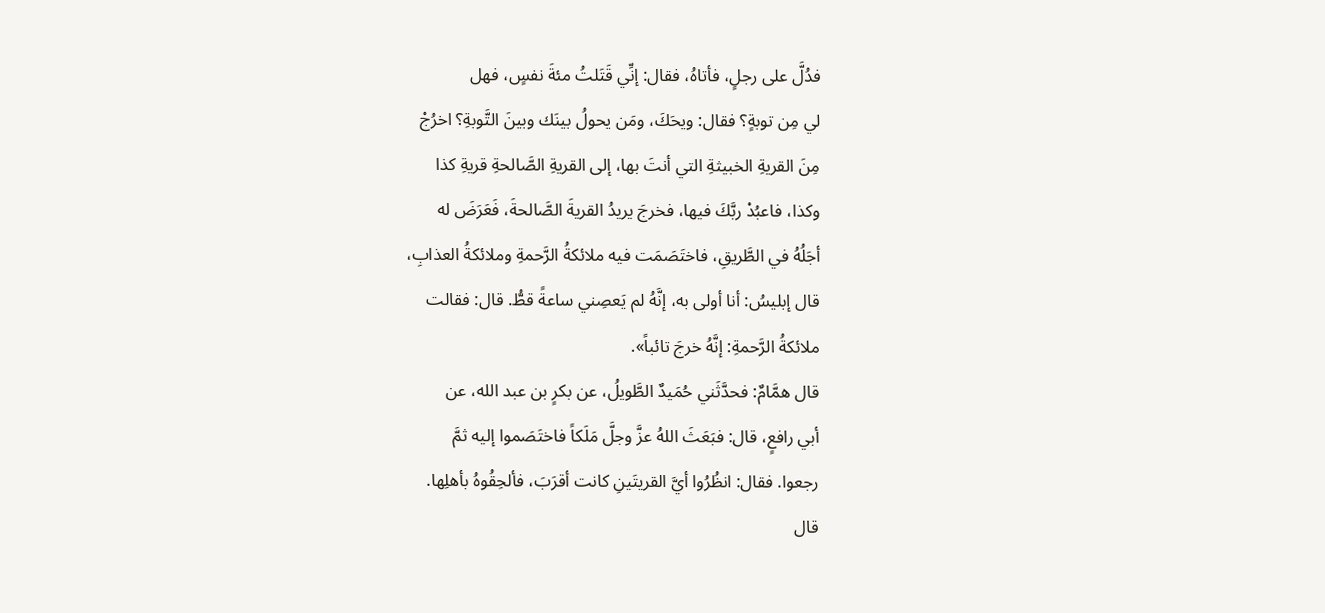فدُلَّ على رجلٍ، فأتاهُ، فقال: إنِّي قَتَلتُ مئةَ نفسٍ، فهل
لي مِن توبةٍ؟ فقال: ويحَكَ، ومَن يحولُ بينَك وبينَ التَّوبةِ؟ اخرُجْ
مِنَ القريةِ الخبيثةِ التي أنتَ بها، إلى القريةِ الصَّالحةِ قريةِ كذا
وكذا، فاعبُدْ ربَّكَ فيها، فخرجَ يريدُ القريةَ الصَّالحةَ، فَعَرَضَ له
أجَلُهُ في الطَّريقِ، فاختَصَمَت فيه ملائكةُ الرَّحمةِ وملائكةُ العذابِ،
قال إبليسُ: أنا أولى به، إنَّهُ لم يَعصِني ساعةً قطُّ. قال: فقالت
ملائكةُ الرَّحمةِ: إنَّهُ خرجَ تائباً».
قال همَّامٌ: فحدَّثَني حُمَيدٌ الطَّويلُ، عن بكرٍ بن عبد الله، عن
أبي رافعٍ، قال: فبَعَثَ اللهُ عزَّ وجلَّ مَلَكاً فاختَصَموا إليه ثمَّ
رجعوا. فقال: انظُرُوا أيَّ القريتَينِ كانت أقرَبَ، فألحِقُوهُ بأهلِها.
قال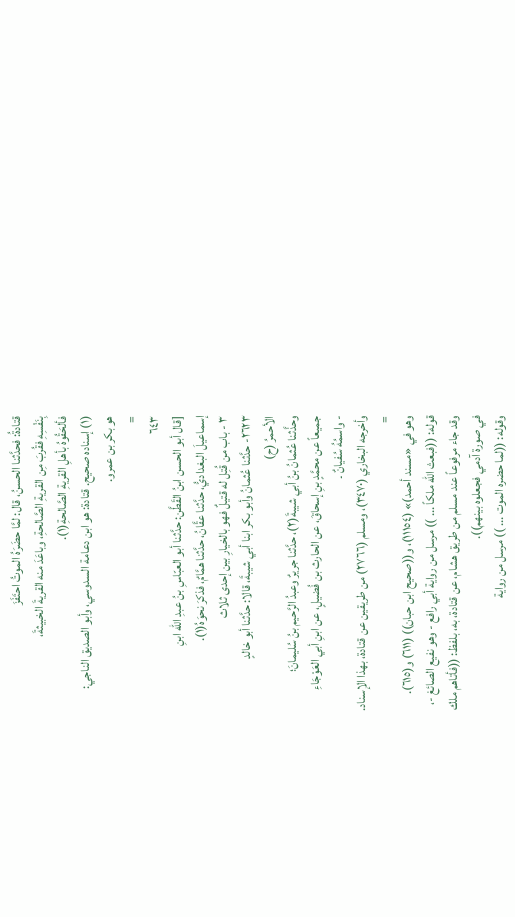قتادةُ: فحدَّثنا الحسنُ، قال: لمَّا حضَرَهُ الموتُ احتَفَزَ
بِنَفْسِهِ فقُربَ مِن القريةِ الصَّالحةِ، وباعَدَ منه القريةَ الخبيثةَ،
فألحَقُوهُ بأهلِ القريةِ الصَّالحةِ(١).
(١) إسناده صحيح. قتادة: هو ابن دعامة السدوسي، وأبو الصديق الناجي:
هو بكر بن عمرو.
=
٦٤٣
[قال أبو الحسن ابنُ القَطَّن: حدَّثنا أبو العبّاسِ بنُ عبدِ الله ابنِ
إسماعيلَ البغداديُّ، حدَّثنا عقَّانُ، حدَّثنا همَّامٌ، فذكرَ نحوَهُ(١).
٣ - باب من قُتِل له قتیلٌ فھو بالخیارِ بین إحدی ثلاث
٢٦٢٣- حدَّثنا عُثمانُ وأبو بكر ابنا أبي شيبةَ، قالا: حدَّثنا أبو خالدٍ
الأحمرُ (ح)
وحذَّثنا عُثمانُ بنُ أبي شيبةَ(٢)، حدَّثنا جريرٌ وعبدُ الرَّحيم بنُ سُليمانَ؛
جميعاً عن محمَّدٍ بنِ إسحاقَ، عن الحارث بن فُضيلٍ، عن ابنِ أبي العَوْجَاءِ
- واسمُهُ سُفيانٌ ۔
وأخرجه البخاري (٣٤٧٠)، ومسلم (٢٧٦٦) من طريقين عن قتادة، بهذا الإسناد.
=
وهو في «مسند أحمد)» (١١١٥٤)، و((صحيح ابن حبان)) (٦١١) و(٦١٥).
قوله: ((فبعث الله ملكاً ... )) مرسل من رواية أبي رافع - وهو نفيع الصائغ -،
وقد جاء مرفوعاً عند مسلم من طريق هشام، عن قتادة، به، بلفظ: ((فأتاهم ملك
في صورة آدمي فجعلوه بينهم)).
وقوله: ((لما حضره الموت ... )) مرسل من رواية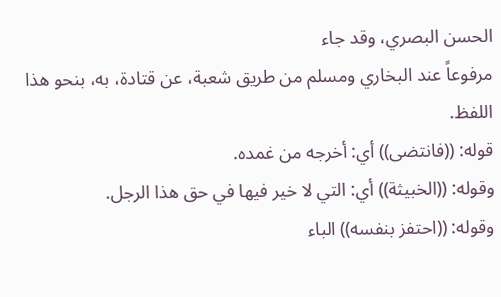الحسن البصري، وقد جاء
مرفوعاً عند البخاري ومسلم من طريق شعبة، عن قتادة، به، بنحو هذا اللفظ.
قوله: ((فانتضى)) أي: أخرجه من غمده.
وقوله: ((الخبيثة)) أي: التي لا خير فيها في حق هذا الرجل.
وقوله: ((احتفز بنفسه)) الباء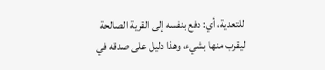للتعدية، أي: دفع بنفسه إلى القرية الصالحة
لیقرب منها بشيء، وهذا دليل على صدقه في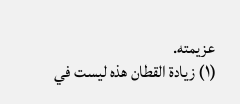عزيمته.
(١) زيادة القطان هذه ليست في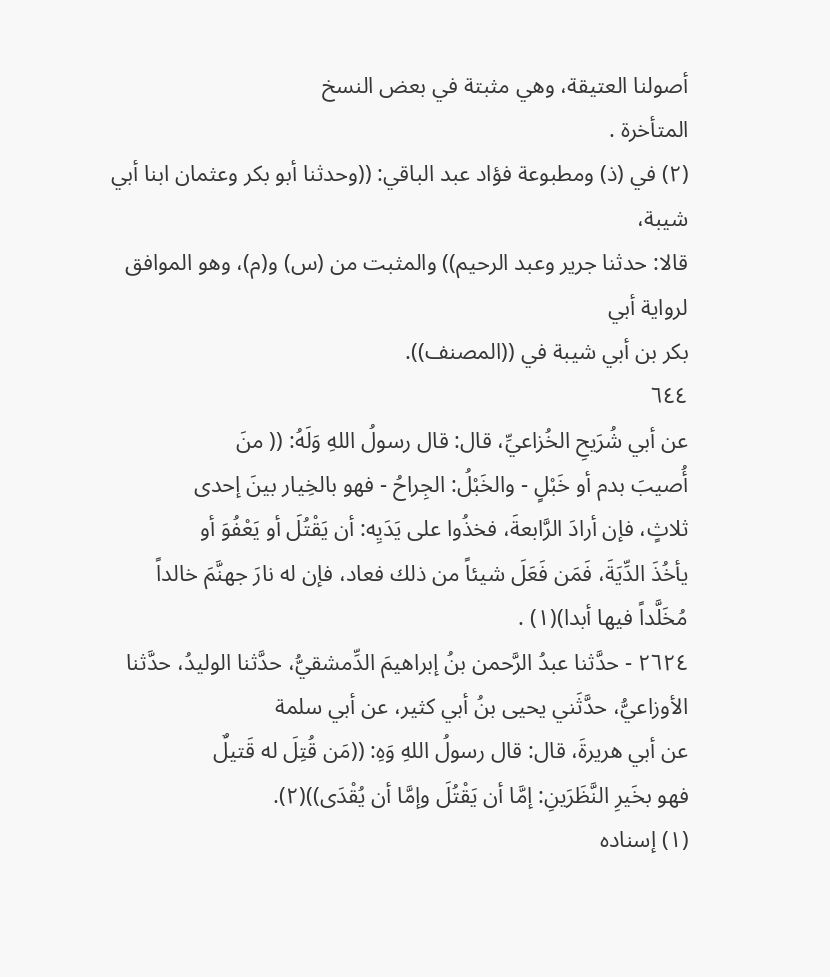أصولنا العتيقة، وهي مثبتة في بعض النسخ
المتأخرة .
(٢) في (ذ) ومطبوعة فؤاد عبد الباقي: ((وحدثنا أبو بكر وعثمان ابنا أبي شيبة،
قالا: حدثنا جرير وعبد الرحيم)) والمثبت من (س) و(م)، وهو الموافق لرواية أبي
بكر بن أبي شيبة في ((المصنف)).
٦٤٤
عن أبي شُرَيحِ الخُزاعيِّ، قال: قال رسولُ اللهِ وَلَهُ: (( منَ
أُصيبَ بدم أو خَبْلٍ - والخَبْلُ: الجِراحُ - فهو بالخِيار بينَ إحدى
ثلاثٍ، فإن أرادَ الرَّابعةَ، فخذُوا على يَدَيِه: أن يَقْتُلَ أو يَعْفُوَ أو
يأخُذَ الدِّيَةَ، فَمَن فَعَلَ شيئاً من ذلك فعاد، فإن له نارَ جهنَّمَ خالداً
مُخَلَّداً فيها أبدا)(١) .
٢٦٢٤ - حدَّثنا عبدُ الرَّحمن بنُ إبراهيمَ الدِّمشقيُّ، حدَّثنا الوليدُ، حدَّثنا
الأوزاعيُّ، حدَّثَني يحيى بنُ أبي كثير، عن أبي سلمة
عن أبي هريرةَ، قال: قال رسولُ اللهِ وَهِ: ((مَن قُتِلَ له قَتيلٌ
فهو بخَيرِ النَّظَرَينِ: إمَّا أن يَقْتُلَ وإمَّا أن يُقْدَى))(٢).
(١) إسناده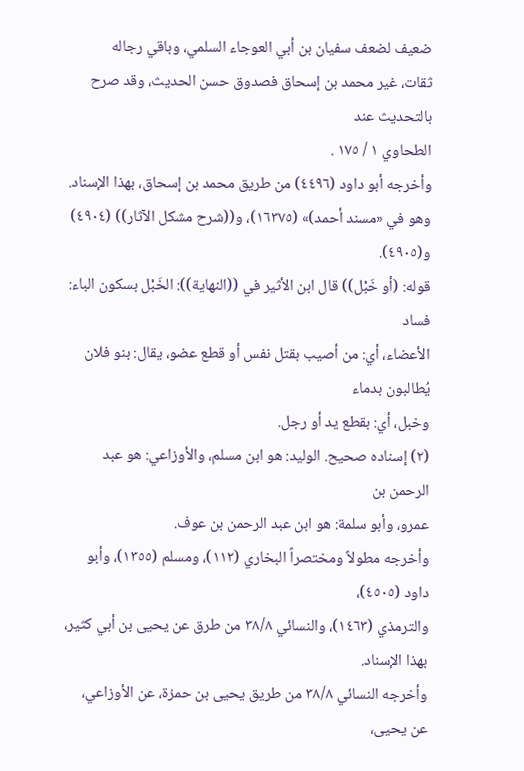ضعيف لضعف سفيان بن أبي العوجاء السلمي، وباقي رجاله
ثقات، غير محمد بن إسحاق فصدوق حسن الحديث، وقد صرح بالتحديث عند
الطحاوي ١ / ١٧٥ .
وأخرجه أبو داود (٤٤٩٦) من طريق محمد بن إسحاق، بهذا الإسناد.
وهو في «مسند أحمد)» (١٦٣٧٥)، و((شرح مشكل الآثار)) (٤٩٠٤) و(٤٩٠٥).
قوله: (أو خَبْل)) قال ابن الأثير في ((النهاية)): الخَبْل بسكون الباء: فساد
الأعضاء، أي: من أصيب بقتل نفس أو قطع عضو، يقال: بنو فلان يُطالبون بدماء
وخبل، أي: بقطع يد أو رجل.
(٢) إسناده صحيح. الوليد: هو ابن مسلم، والأوزاعي: هو عبد الرحمن بن
عمرو، وأبو سلمة: هو ابن عبد الرحمن بن عوف.
وأخرجه مطولاً ومختصراً البخاري (١١٢)، ومسلم (١٣٥٥)، وأبو داود (٤٥٠٥)،
والترمذي (١٤٦٣)، والنسائي ٣٨/٨ من طرق عن يحيى بن أبي كثير، بهذا الإسناد.
وأخرجه النسائي ٣٨/٨ من طريق يحيى بن حمزة، عن الأوزاعي، عن يحيى،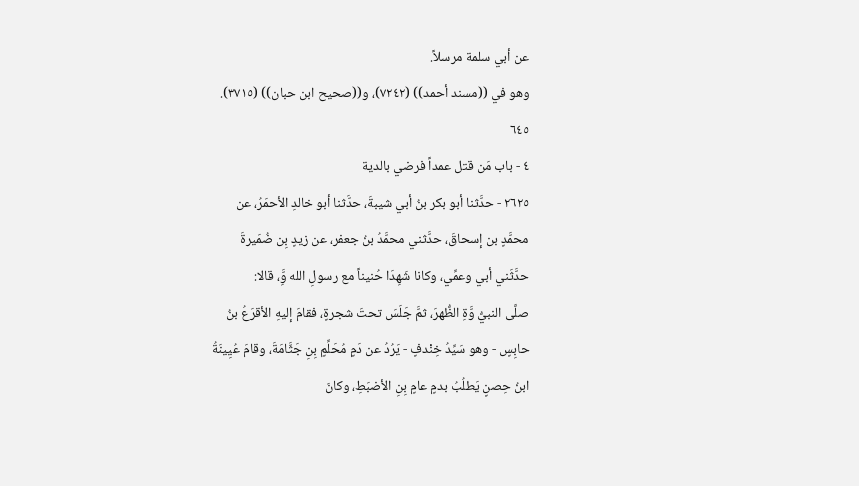عن أبي سلمة مرسلاً.
وهو في ((مسند أحمد)) (٧٢٤٢)، و((صحيح ابن حبان)) (٣٧١٥).
٦٤٥
٤ - باب مَن قتل عمداً فرضي بالدية
٢٦٢٥ - حدَّثنا أبو بكر بنُ أبي شيبةَ، حدَّثنا أبو خالدِ الأحمَرُ، عن
محمَّدٍ بن إسحاقَ، حدَّثني محمَّدُ بنُ جعفر، عن زيدٍ بِن ضُمَيرةَ
حدَّثَني أبي وعمِّي، وكانا شَهِدَا حُنيناً مع رسولِ الله وَِّ، قالا:
صلَّى النبيُّ وَّةِ الظُّهرَ، ثمَّ جَلَسَ تحتَ شجرةٍ، فقامَ إليهِ الأقرَعُ بنُ
حابِسٍ - وهو سَيِّدُ خِنْدفٍ - يَرُدُ عن دَمٍ مُحَلِّمٍ بِنِ جَثَّامَةَ، وقامَ عُيِينَةُ
ابنُ حِصنٍ يَطلُبُ بدمٍ عامٍ بِنِ الأضبَطِ، وكانَ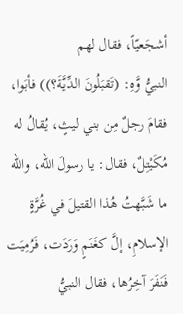أشجَعيّاً، فقال لهم
النبيُّ وَّهِ: (تَقبَلُونَ الدِّيَّةَ؟)) فأبَوا، فقامَ رجلٌ مِن بني ليثٍ، يُقالُ له
مُكَيْتِلٌ، فقال: يا رسولَ الله، والله ما شَبَّهتُ هُذا القتيلَ في غُرَّةٍ
الإسلامِ، إلَّ كغَنَمٍ وَرَدَت، فَرُمِيَت فَنَفَرَ آخِرُها، فقال النبيُّ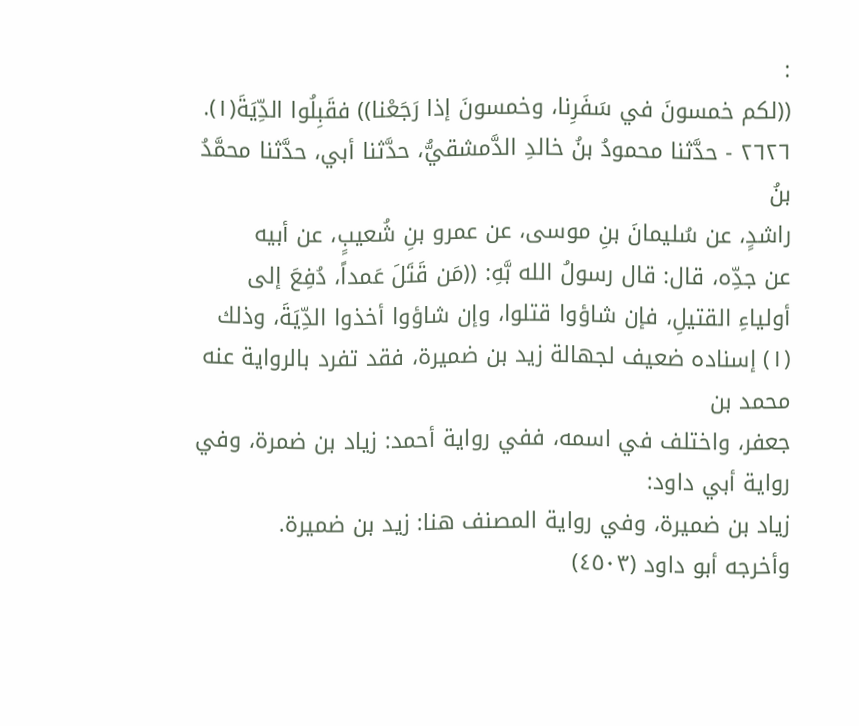:
((لكم خمسونَ في سَفَرِنا، وخمسونَ إذا رَجَعْنا)) فقَبِلُوا الدِّيَةَ(١).
٢٦٢٦ - حدَّثنا محمودُ بنُ خالدِ الدَّمشقيُّ، حدَّثنا أبي، حدَّثنا محمَّدُ بنُ
راشدٍ، عن سُليمانَ بنِ موسى، عن عمرو بنِ شُعيبٍ، عن أبيه
عن جدِّه، قال: قال رسولُ الله بَّهِ: ((مَن قَتَلَ عَمداً، دُفِعَ إلى
أولياءِ القتيلِ، فإن شاؤوا قتلوا، وإن شاؤوا أخذوا الدِّيَةَ، وذلك
(١) إسناده ضعيف لجهالة زيد بن ضميرة، فقد تفرد بالرواية عنه محمد بن
جعفر، واختلف في اسمه، ففي رواية أحمد: زياد بن ضمرة، وفي رواية أبي داود:
زياد بن ضميرة، وفي رواية المصنف هنا: زيد بن ضميرة.
وأخرجه أبو داود (٤٥٠٣)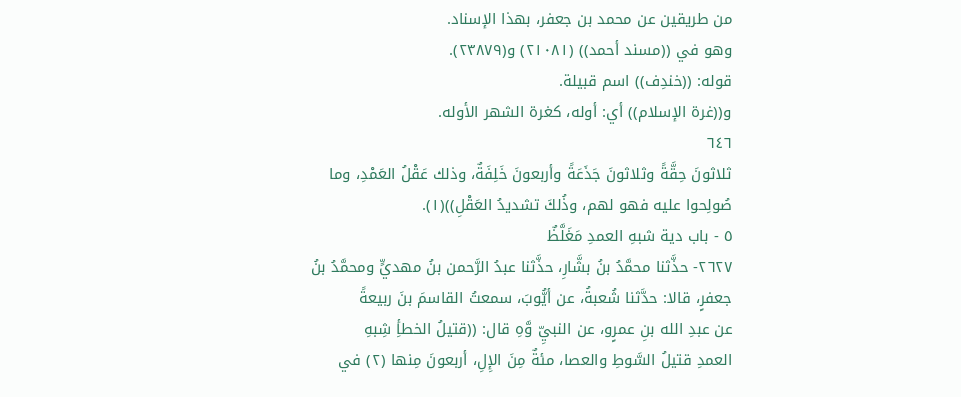من طريقين عن محمد بن جعفر، بهذا الإسناد.
وهو في ((مسند أحمد)) (٢١٠٨١) و(٢٣٨٧٩).
قوله: ((خندِف)) اسم قبيلة.
و((غرة الإسلام)) أي: أوله، كغرة الشهر الأوله.
٦٤٦
ثلاثونَ حِقَّةً وثلاثونَ جَذَعَةً وأربعونَ خَلِفَةٌ، وذلك عَقْلُ العَمْدِ، وما
صُولِحوا عليه فهو لهم، وذُلكَ تشديدُ العَقْلِ))(١).
٥ - باب دية شبهِ العمدِ مَغَلَّظٌ
٢٦٢٧- حذَّثنا محمَّدُ بنُ بشَّارِ، حذَّثنا عبدُ الرَّحمن بنُ مهديٍّ ومحمَّدُ بنُ
جعفرٍ، قالا: حدَّثنا شُعبةُ، عن أيُّوبَ، سمعتُ القاسمَ بنَ ربيعةً
عن عبدِ الله بنِ عمرٍو، عن النبيِّ وَّهِ قال: ((قتيلُ الخطأِ شِبهِ
العمدِ قتيلُ السَّوطِ والعصا، مئةٌ مِنَ الإِلِ، أربعونَ مِنها (٢) في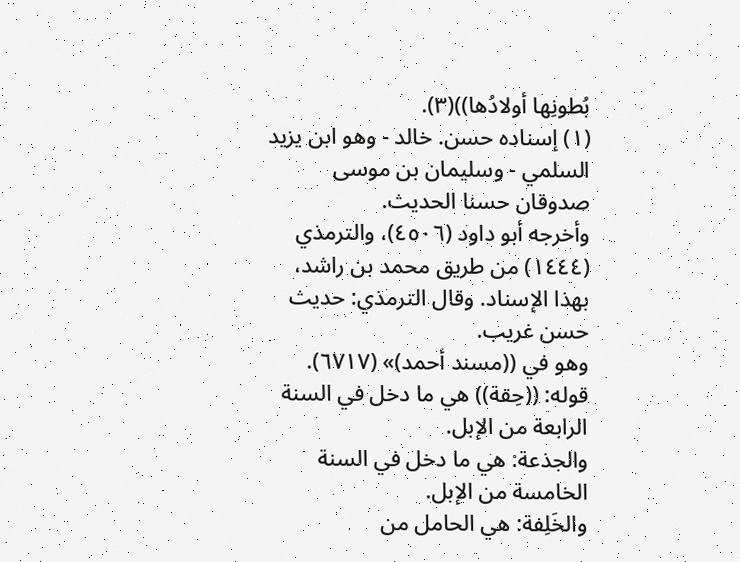بُطونِها أولادُها))(٣).
(١) إسناده حسن. خالد - وهو ابن يزيد السلمي - وسليمان بن موسى
صدوقان حسنا الحديث.
وأخرجه أبو داود (٤٥٠٦)، والترمذي (١٤٤٤) من طريق محمد بن راشد،
بهذا الإسناد. وقال الترمذي: حديث حسن غريب.
وهو في ((مسند أحمد)» (٦٧١٧).
قوله: ((حِقة)) هي ما دخل في السنة الرابعة من الإبل.
والجذعة: هي ما دخل في السنة الخامسة من الإبل.
والخَلِفة: هي الحامل من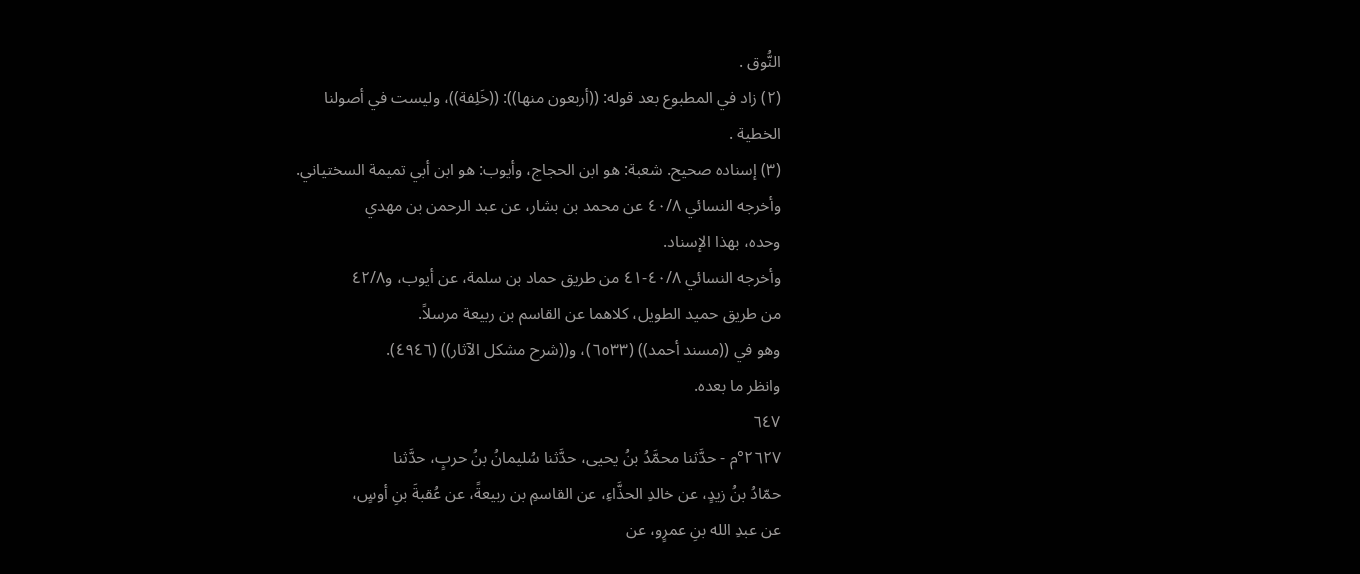النُّوق .
(٢) زاد في المطبوع بعد قوله: ((أربعون منها)): ((خَلِفة))، وليست في أصولنا
الخطية .
(٣) إسناده صحيح. شعبة: هو ابن الحجاج، وأيوب: هو ابن أبي تميمة السختياني.
وأخرجه النسائي ٤٠/٨ عن محمد بن بشار، عن عبد الرحمن بن مهدي
وحده، بهذا الإسناد.
وأخرجه النسائي ٤٠/٨-٤١ من طريق حماد بن سلمة، عن أيوب، و٤٢/٨
من طريق حميد الطويل، كلاهما عن القاسم بن ربيعة مرسلاً.
وهو في ((مسند أحمد)) (٦٥٣٣)، و((شرح مشكل الآثار)) (٤٩٤٦).
وانظر ما بعده.
٦٤٧
٢٦٢٧°م - حدَّثنا محمَّدُ بنُ يحيى، حدَّثنا سُليمانُ بنُ حربٍ، حدَّثنا
حمّادُ بنُ زيدٍ، عن خالدِ الحذَّاءِ، عن القاسمِ بن ربيعةً، عن عُقبةَ بنِ أوسٍ،
عن عبدِ الله بنِ عمرٍو، عن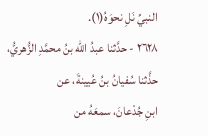النبيِّ نَلِ نحوَهُ(١).
٢٦٢٨ - حدَّثنا عبدُ الله بنُ محمَّدِ الزُّهريُّ، حذَّثنا سُفيانُ بنُ عُيينةَ، عن
ابنِ جُدْعانَ، سمعَهُ من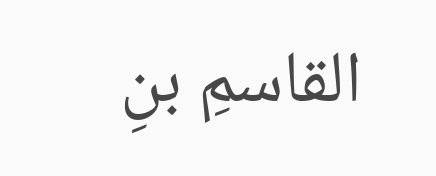القاسمِ بنِ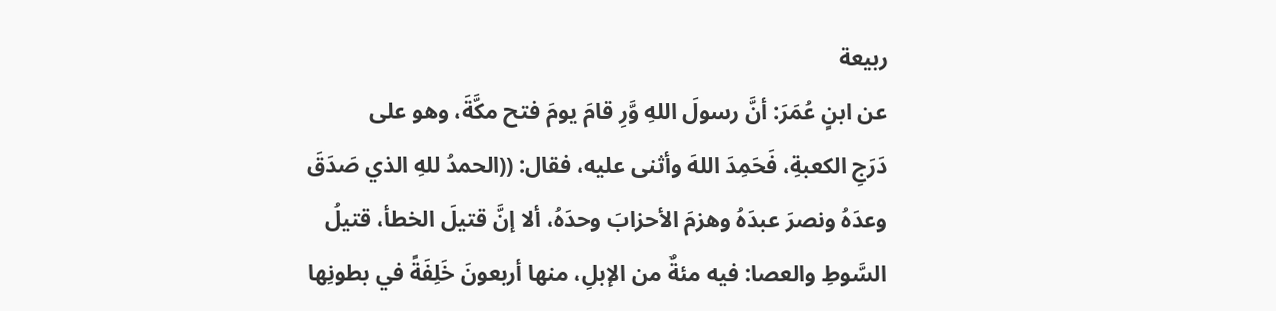ربيعة
عن ابنٍ عُمَرَ: أنَّ رسولَ اللهِ وَّرِ قامَ يومَ فتح مكَّةَ، وهو على
دَرَجِ الكعبةِ، فَحَمِدَ اللهَ وأثنى عليه، فقال: ((الحمدُ للهِ الذي صَدَقَ
وعدَهُ ونصرَ عبدَهُ وهزمَ الأحزابَ وحدَهُ، ألا إنَّ قتيلَ الخطأ، قتيلُ
السَّوطِ والعصا: فيه مئةٌ من الإبلِ، منها أربعونَ خَلِفَةً في بطونِها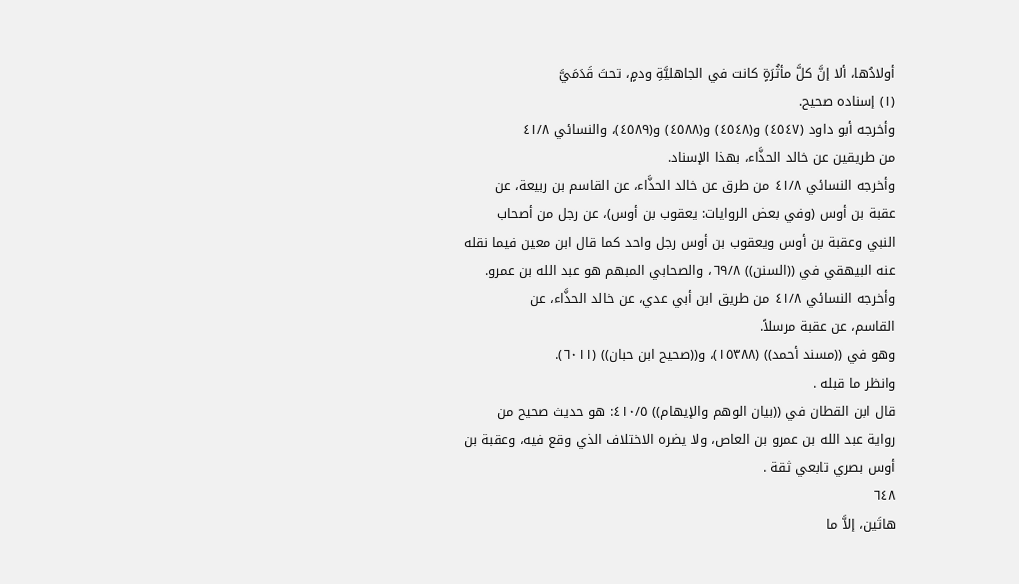أولادُها، ألا إنَّ كلَّ مأثُرَةٍ كانت في الجاهليَّةِ ودمٍ، تحتَ قَدَمَيَّ
(١) إسناده صحيح.
وأخرجه أبو داود (٤٥٤٧) و(٤٥٤٨) و(٤٥٨٨) و(٤٥٨٩)، والنسائي ٤١/٨
من طريقين عن خالد الحذَّاء، بهذا الإسناد.
وأخرجه النسائي ٤١/٨ من طرق عن خالد الحذَّاء، عن القاسم بن ربيعة، عن
عقبة بن أوس (وفي بعض الروايات: يعقوب بن أوس)، عن رجل من أصحاب
النبي وعقبة بن أوس ويعقوب بن أوس رجل واحد كما قال ابن معين فيما نقله
عنه البيهقي في ((السنن)) ٦٩/٨، والصحابي المبهم هو عبد الله بن عمرو.
وأخرجه النسائي ٤١/٨ من طريق ابن أبي عدي، عن خالد الحذَّاء، عن
القاسم، عن عقبة مرسلاً.
وهو في ((مسند أحمد)) (١٥٣٨٨)، و((صحيح ابن حبان)) (٦٠١١).
وانظر ما قبله .
قال ابن القطان في ((بيان الوهم والإيهام)) ٤١٠/٥: هو حديث صحيح من
رواية عبد الله بن عمرو بن العاص، ولا يضره الاختلاف الذي وقع فيه، وعقبة بن
أوس بصري تابعي ثقة .
٦٤٨
هاتَين، إلاَّ ما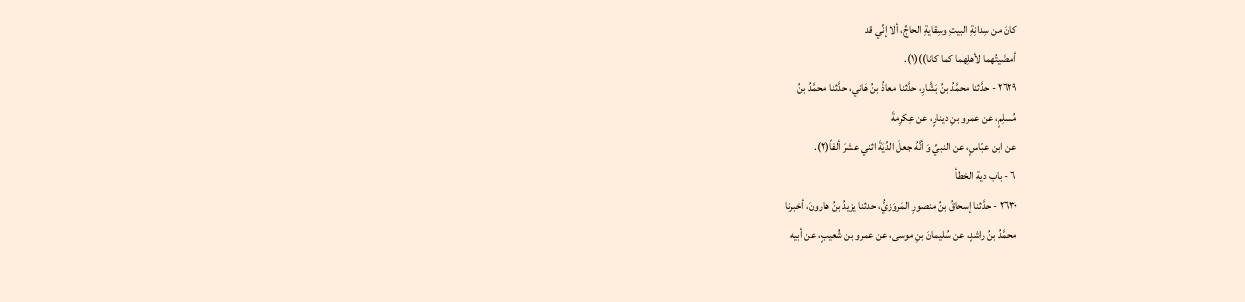كانَ من سِدانِةِ البيتِ وسِقايةِ الحاجِّ، ألا إنِّي قد
أمضَيتُهما لأهلِهما كما كانا))(١).
٢٦٢٩ - حدَّثنا محمَّدُ بنُ بَشَّارِ، حدَّثنا معاذُ بنُ هَاني، حدَّثنا محمَّدُ بنُ
مُسلِمٍ، عن عمرو بنِ دينارٍ، عن عِكرِمةَ
عن ابن عبّاسٍ، عن النبيِّ وَ أنَّهُ جعلَ الدِّيَةَ اثني عشرَ ألفاً(٢).
٦ - باب دية الخطأ
٢٦٣٠ - حدَّثنا إسحاقُ بنُ منصورِ المَروَزيُّ، حدثنا يزيدُ بنُ هارونَ، أخبرنا
محمَّدُ بنُ راشدٍ، عن سُليمانَ بنِ موسى، عن عمرو بن شُعيبٍ، عن أبيه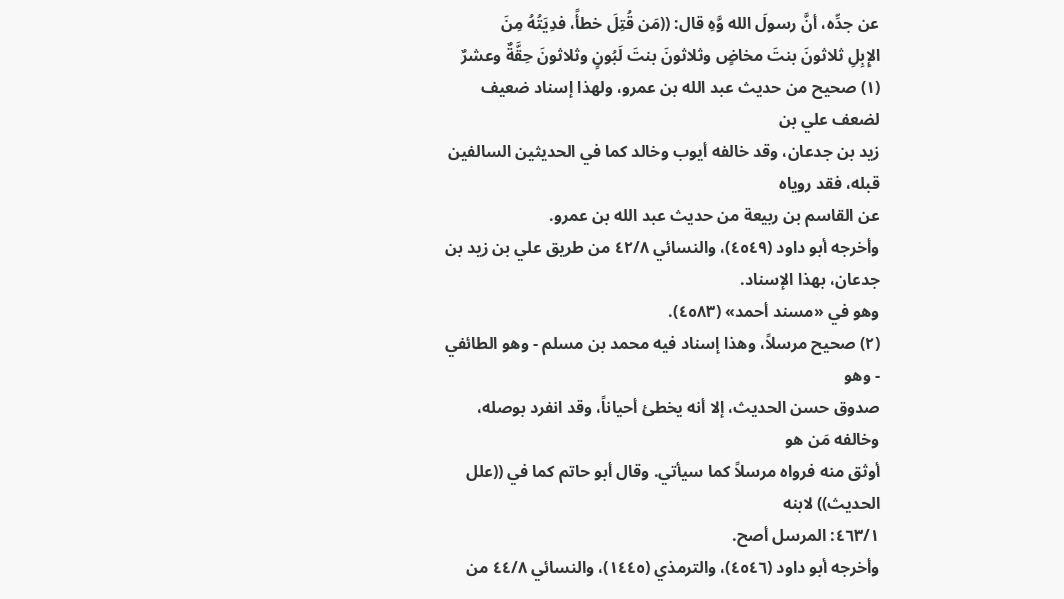عن جدِّه، أنَّ رسولَ الله وَّهِ قال: ((مَن قُتِلَ خطأً، فدِيَتُهُ مِنَ
الإِبِلِ ثلاثونَ بنتَ مخاضٍ وثلاثونَ بنتَ لَبُونٍ وثلاثونَ حِقَّةٌ وعشرٌ
(١) صحيح من حديث عبد الله بن عمرو، ولهذا إسناد ضعيف لضعف علي بن
زيد بن جدعان، وقد خالفه أيوب وخالد كما في الحديثين السالفين قبله، فقد رویاه
عن القاسم بن ربيعة من حديث عبد الله بن عمرو.
وأخرجه أبو داود (٤٥٤٩)، والنسائي ٤٢/٨ من طريق علي بن زيد بن
جدعان، بهذا الإسناد.
وهو في «مسند أحمد» (٤٥٨٣).
(٢) صحيح مرسلاً، وهذا إسناد فيه محمد بن مسلم - وهو الطائفي - وهو
صدوق حسن الحديث، إلا أنه يخطئ أحياناً، وقد انفرد بوصله، وخالفه مَن هو
أوثق منه فرواه مرسلاً كما سيأتي. وقال أبو حاتم كما في ((علل الحديث)) لابنه
٤٦٣/١: المرسل أصح.
وأخرجه أبو داود (٤٥٤٦)، والترمذي (١٤٤٥)، والنسائي ٤٤/٨ من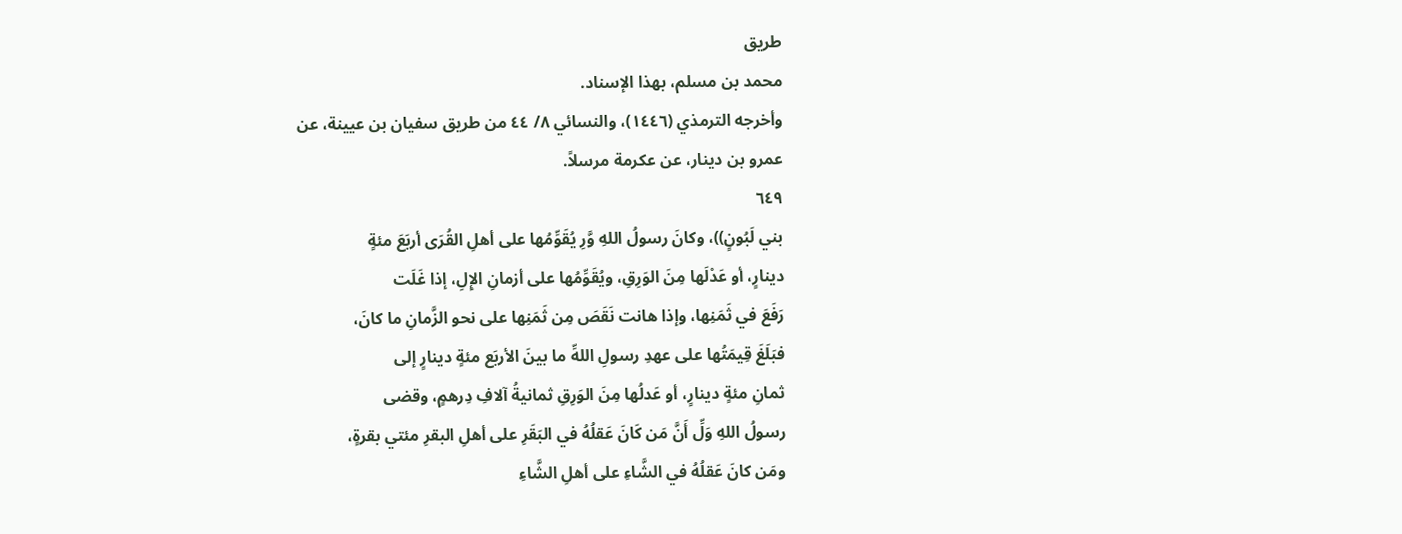طريق
محمد بن مسلم، بهذا الإسناد.
وأخرجه الترمذي (١٤٤٦)، والنسائي ٨/ ٤٤ من طريق سفيان بن عيينة، عن
عمرو بن دينار، عن عكرمة مرسلاً.
٦٤٩
بني لَبُونٍ))، وكانَ رسولُ اللهِ وَّرِ يُقَوِّمُها على أهلِ القُرَى أربَعَ مئةٍ
دينارٍ، أو عَدْلَها مِنَ الوَرِقِ، ويُقَوِّمُها على أزمانِ الإِلِ، إذا غَلَت
رَفَعَ في ثَمَنِها، وإذا هانت نَقَصَ مِن ثَمَنِها على نحو الزَّمانِ ما كانَ،
فبَلَغَ قِيمَتُها على عهدِ رسولِ اللهِّ ما بينَ الأربَع مئةٍ دينارٍ إلى
ثمانِ مئةٍ دينارٍ، أو عَدلُها مِنَ الوَرِقِ ثمانيةُ آلافِ دِرهمٍ، وقضى
رسولُ اللهِ وَلِّ أَنَّ مَن كَانَ عَقلُهُ في البَقَرِ على أهلِ البقرِ مئتي بقرةٍ،
ومَن كانَ عَقلُهُ في الشَّاءِ على أهلِ الشَّاءِ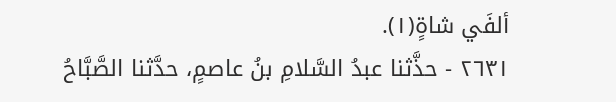ألفَي شاةٍ(١).
٢٦٣١ - حذَّثنا عبدُ السَّلامِ بنُ عاصمٍ، حدَّثنا الصَّبَّاحُ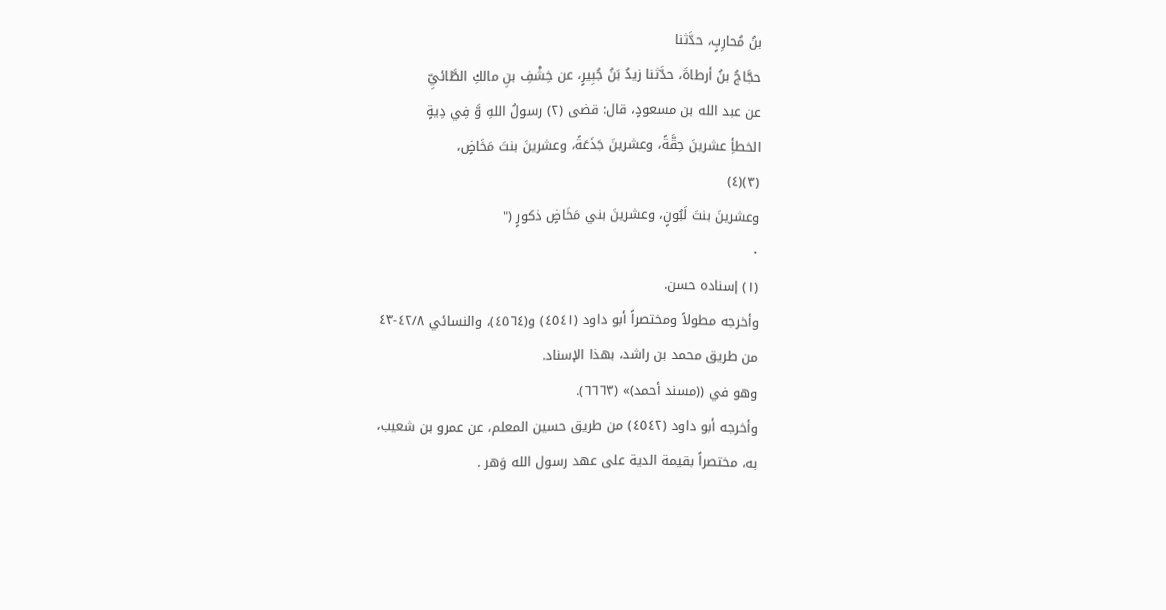بنُ مُحارِبٍ، حدَّثنا
حجَّاجُ بنُ أرطاةَ، حدَّثنا زيدُ بَنُ جُبِيرٍ، عن خِشْفِ بنِ مالكِ الطَّائيِّ
عن عبد الله بن مسعودٍ، قال: قضى (٢) رسولُ اللهِ وَّ فِي دِيةٍ
الخطأِ عشرينَ حِقَّةً، وعشرينَ جَذَعَةً، وعشرينَ بنتَ مَخَاضٍ،
(٣)(٤)
وعشرينَ بنتَ لَبُونٍ، وعشرينَ بني مَخَاضٍ ذكورٍ ("
٠
(١) إسناده حسن.
وأخرجه مطولاً ومختصراً أبو داود (٤٥٤١) و(٤٥٦٤)، والنسائي ٤٢/٨-٤٣
من طريق محمد بن راشد، بهذا الإسناد.
وهو في ((مسند أحمد)» (٦٦٦٣).
وأخرجه أبو داود (٤٥٤٢) من طريق حسين المعلم، عن عمرو بن شعيب،
به، مختصراً بقيمة الدية على عهد رسول الله وَهر .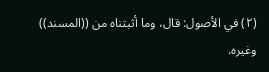(٢) في الأصول: قال، وما أثبتناه من ((المسند)) وغيره.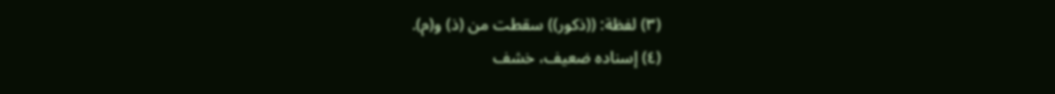(٣) لفظة: ((ذكور)) سقطت من (ذ) و(م).
(٤) إسناده ضعيف، خشف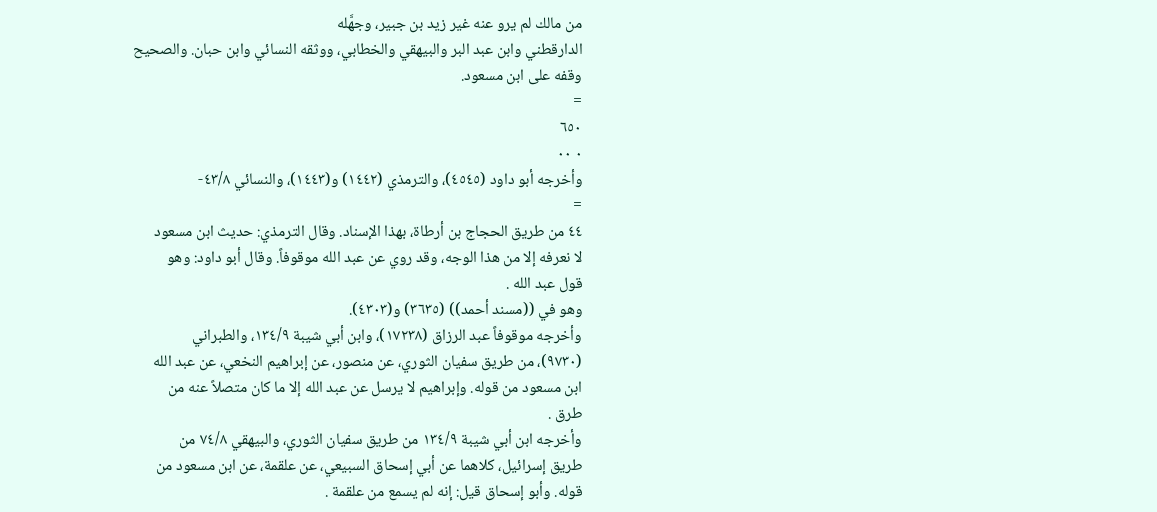من مالك لم يرو عنه غير زيد بن جبير، وجهَّله
الدارقطني وابن عبد البر والبيهقي والخطابي، ووثقه النسائي وابن حبان. والصحيح
وقفه على ابن مسعود.
=
٦٥٠
٠ ٠٠
وأخرجه أبو داود (٤٥٤٥)، والترمذي (١٤٤٢) و(١٤٤٣)، والنسائي ٤٣/٨-
=
٤٤ من طريق الحجاج بن أرطاة، بهذا الإسناد. وقال الترمذي: حديث ابن مسعود
لا نعرفه إلا من هذا الوجه، وقد روي عن عبد الله موقوفاً. وقال أبو داود: وهو
قول عبد الله .
وهو في ((مسند أحمد)) (٣٦٣٥) و(٤٣٠٣).
وأخرجه موقوفاً عبد الرزاق (١٧٢٣٨)، وابن أبي شيبة ١٣٤/٩، والطبراني
(٩٧٣٠)، من طريق سفيان الثوري، عن منصور، عن إبراهيم النخعي، عن عبد الله
ابن مسعود من قوله. وإبراهيم لا يرسل عن عبد الله إلا ما كان متصلاً عنه من
طرق .
وأخرجه ابن أبي شيبة ١٣٤/٩ من طريق سفيان الثوري، والبيهقي ٧٤/٨ من
طريق إسرائيل، كلاهما عن أبي إسحاق السبيعي، عن علقمة، عن ابن مسعود من
قوله. وأبو إسحاق قيل: إنه لم يسمع من علقمة .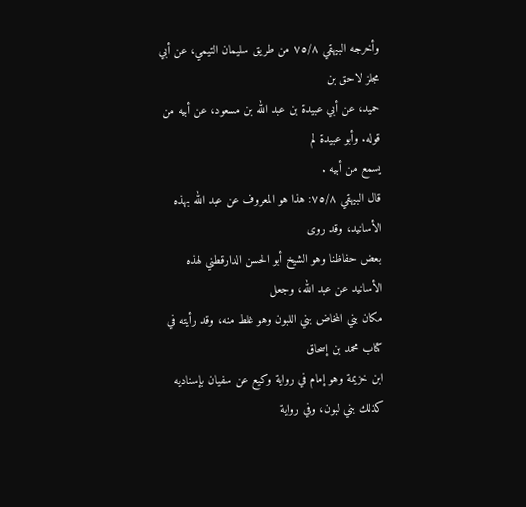وأخرجه البيهقي ٧٥/٨ من طريق سليمان التيمي، عن أبي مجلز لاحق بن
حميد، عن أبي عبيدة بن عبد الله بن مسعود، عن أبيه من قوله. وأبو عبيدة لم
يسمع من أبيه .
قال البيهقي ٧٥/٨: هذا هو المعروف عن عبد الله بهذه الأسانيد، وقد روى
بعض حفاظنا وهو الشيخ أبو الحسن الدارقطني لهذه الأسانيد عن عبد الله، وجعل
مكان بني المخاض بني اللبون وهو غلط منه، وقد رأيته في كتاب محمد بن إسحاق
ابن خزيمة وهو إمام في رواية وكيع عن سفيان بإسنادیه كذلك بني لبون، وفي رواية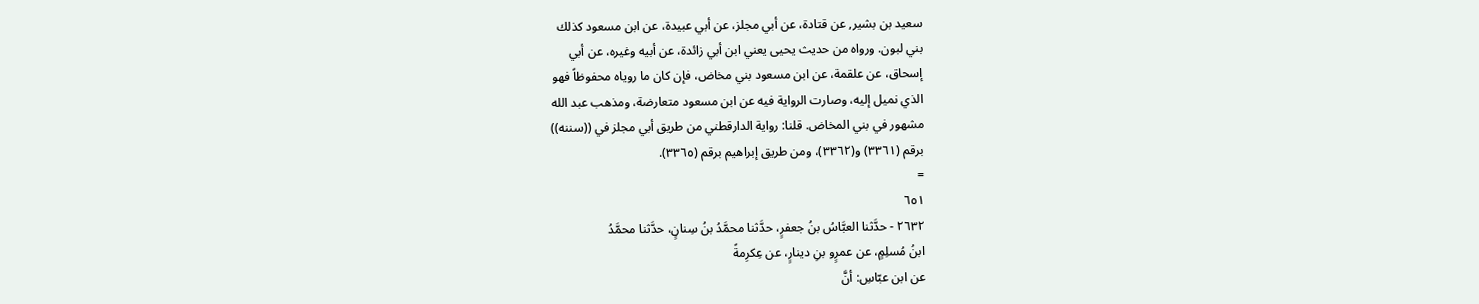سعيد بن بشير, عن قتادة، عن أبي مجلز، عن أبي عبيدة، عن ابن مسعود كذلك
بني لبون. ورواه من حديث يحيى يعني ابن أبي زائدة، عن أبيه وغيره، عن أبي
إسحاق، عن علقمة، عن ابن مسعود بني مخاض، فإن كان ما روياه محفوظاً فهو
الذي نميل إليه، وصارت الرواية فيه عن ابن مسعود متعارضة، ومذهب عبد الله
مشهور في بني المخاض. قلنا: رواية الدارقطني من طريق أبي مجلز في ((سننه))
برقم (٣٣٦١) و(٣٣٦٢)، ومن طريق إبراهيم برقم (٣٣٦٥).
=
٦٥١
٢٦٣٢ - حدَّثنا العبَّاسُ بنُ جعفرٍ، حدَّثنا محمَّدُ بنُ سِنانٍ، حدَّثنا محمَّدُ
ابنُ مُسلِمٍ، عن عمرٍو بنِ دينارٍ، عن عِكرِمةً
عن ابن عبّاسِ: أنَّ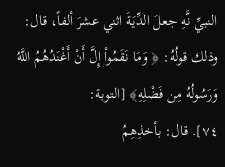النبيِّ نَّهِ جعلَ الدِّيَةَ اثني عشرَ ألفاً، قال:
وذلك قولُهُ: ﴿ وَمَا نَقَمُواْ إِلَّ أَنْ أَغْنَدُهُمُ اللَّهُ وَرَسُولُهُ مِن فَضْلِهِ﴾ [التوبة:
٧٤]. قال: بأخذِهِمُ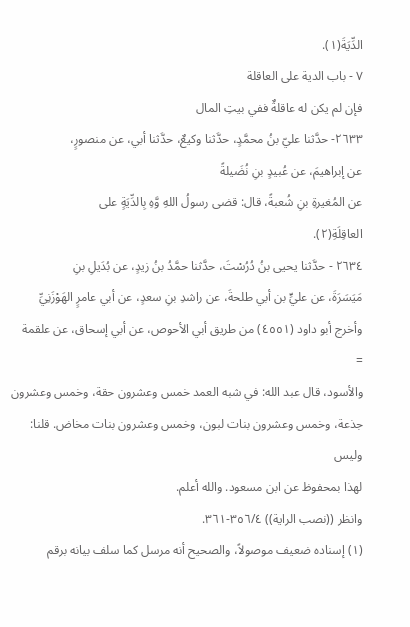الدِّيَةَ(١).
٧ - باب الدية على العاقلة
فإن لم يكن له عاقلةٌ ففي بيتِ المال
٢٦٣٣- حدَّثنا عليّ بنُ محمَّدٍ، حدَّثنا وكيعٌ، حدَّثنا أبي، عن منصورٍ،
عن إبراهيمَ، عن عُبيدٍ بنِ نُضَيلةً
عن المُغيرةِ بنِ شُعبةً، قال: قضى رسولُ اللهِ وَّهِ بِالدِّيَةٍ على
العاقِلَةِ(٢).
٢٦٣٤ - حدَّثنا يحيى بنُ دُرُسْتَ، حدَّثنا حمَّدُ بنُ زيدٍ، عن بُدَيلِ بنِ
مَيَسَرَةَ، عن عليٍّ بن أبي طلحةَ، عن راشدِ بنِ سعدٍ، عن أبي عامرٍ الهَوْزَنِيِّ
وأخرج أبو داود (٤٥٥١) من طريق أبي الأحوص، عن أبي إسحاق، عن علقمة
=
والأسود، قال عبد الله: في شبه العمد خمس وعشرون حقة، وخمس وعشرون
جذعة، وخمس وعشرون بنات لبون، وخمس وعشرون بنات مخاض. قلنا: وليس
لهذا بمحفوظ عن ابن مسعود. والله أعلم.
وانظر ((نصب الراية)) ٣٥٦/٤-٣٦١.
(١) إسناده ضعيف موصولاً، والصحيح أنه مرسل كما سلف بيانه برقم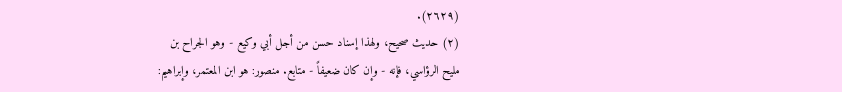(٢٦٢٩).
(٢) حديث صحيح، ولهذا إسناد حسن من أجل أبي وكيع - وهو الجراح بن
مليح الرؤاسي، فإنه - وإن كان ضعيفاً - متابع. منصور: هو ابن المعتمر، وإبراهيم: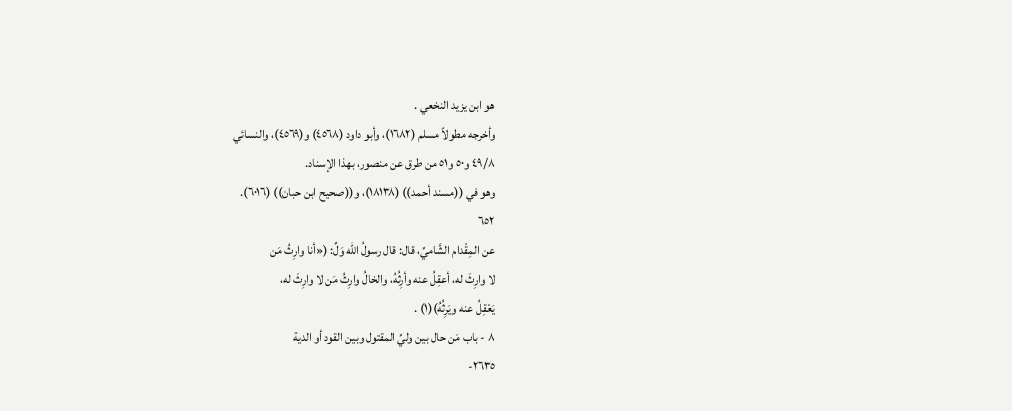هو ابن يزيد النخعي .
وأخرجه مطولاً مسلم (١٦٨٢)، وأبو داود (٤٥٦٨) و(٤٥٦٩)، والنسائي
٤٩/٨ و٥٠ و٥١ من طرق عن منصور، بهذا الإسناد.
وهو في ((مسند أحمد)) (١٨١٣٨)، و((صحيح ابن حبان)) (٦٠١٦).
٦٥٢
عن المِقْدام الشَّاميِّ، قال: قال رسولُ الله وَلِّ: («أنا وارِثُ مَن
لا وارِثَ له، أعقِلُ عنه وأرِثُهُ، والخالُ وارِثُ مَن لا وارِثَ له،
يَعْقِلُ عنه ويَرِثُهُ)(١) .
٨ - باب مَن حال بين وليِّ المقتول وبين القود أو الدية
٢٦٣٥-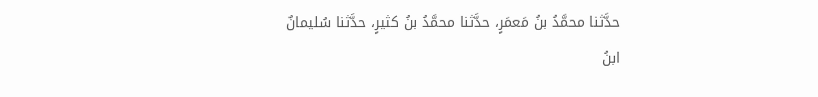حدَّثنا محمَّدُ بنُ مَعمَرٍ، حدَّثنا محمَّدُ بنُ كثيرٍ، حدَّثنا سُليمانٌ
ابنُ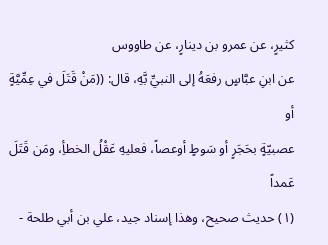كثيرٍ، عن عمرو بن دينارٍ، عن طاووس
عن ابنِ عبَّاسٍ رفعَهُ إلى النبيِّ بَّهِ، قال: ((مَنْ قَتَلَ في عِمِّيَّةٍ أو
عصبيّةٍ بحَجَرٍ أو سَوطٍ أوعصاً، فعليهِ عَقْلُ الخطأِ، ومَن قَتَلَ عَمداً
(١) حديث صحيح، وهذا إسناد جيد، علي بن أبي طلحة -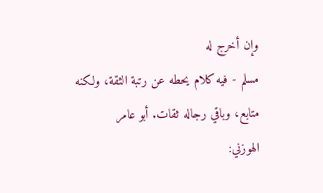وإن أخرج له
مسلم - فيه كلام يحطه عن رتبة الثقة، ولكنه متابع، وباقي رجاله ثقات. أبو عامر
الهوزني: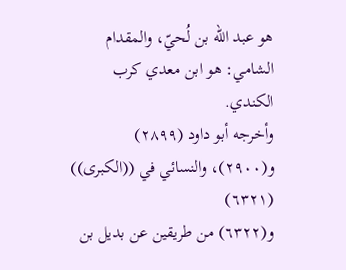هو عبد الله بن لُحيّ، والمقدام الشامي: هو ابن معدي كرب الكندي.
وأخرجه أبو داود (٢٨٩٩) و(٢٩٠٠)، والنسائي في ((الكبرى)) (٦٣٢١)
و(٦٣٢٢) من طريقين عن بديل بن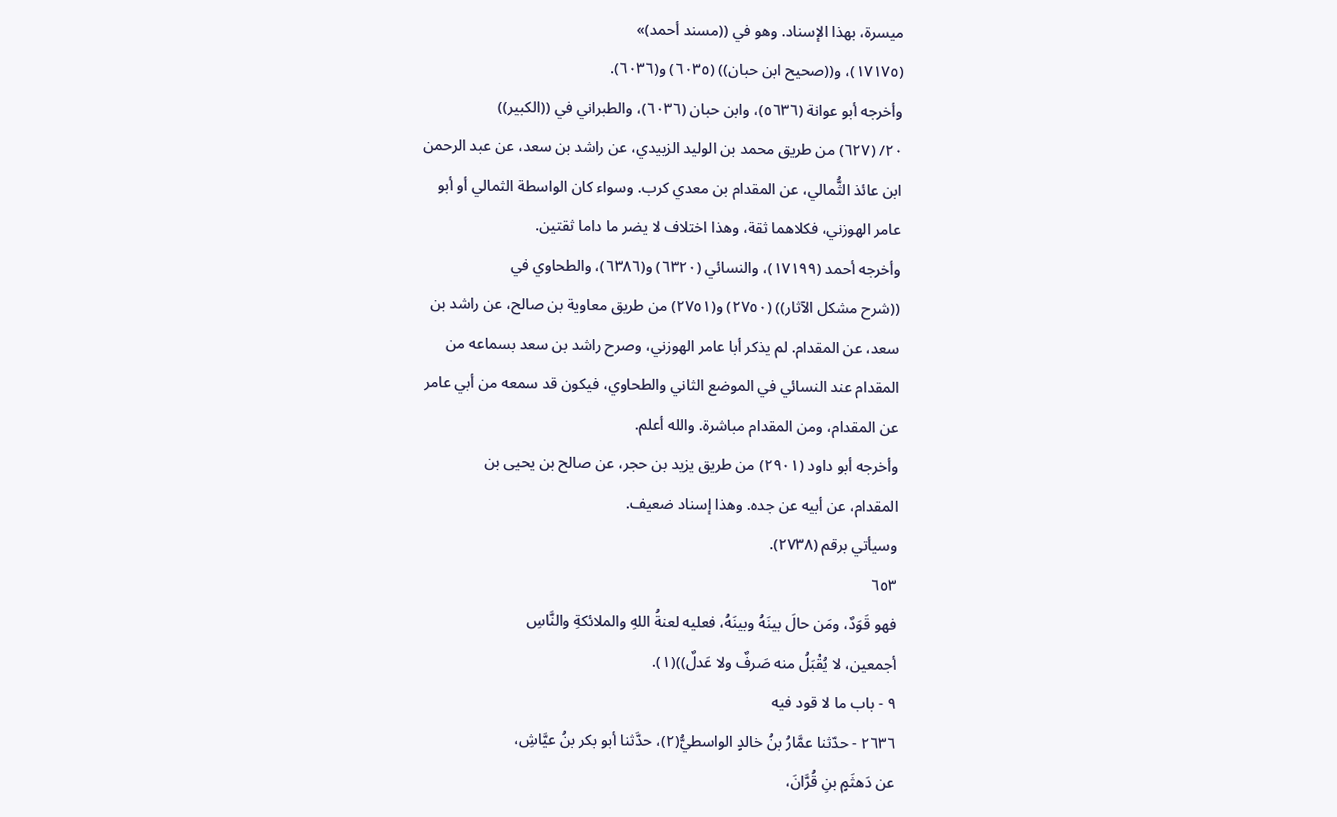ميسرة، بهذا الإسناد. وهو في ((مسند أحمد)»
(١٧١٧٥)، و((صحيح ابن حبان)) (٦٠٣٥) و(٦٠٣٦).
وأخرجه أبو عوانة (٥٦٣٦)، وابن حبان (٦٠٣٦)، والطبراني في ((الكبير))
٢٠/ (٦٢٧) من طريق محمد بن الوليد الزبيدي، عن راشد بن سعد، عن عبد الرحمن
ابن عائذ الثُّمالي، عن المقدام بن معدي كرب. وسواء كان الواسطة الثمالي أو أبو
عامر الهوزني، فكلاهما ثقة، وهذا اختلاف لا يضر ما داما ثقتين.
وأخرجه أحمد (١٧١٩٩)، والنسائي (٦٣٢٠) و(٦٣٨٦)، والطحاوي في
((شرح مشكل الآثار)) (٢٧٥٠) و(٢٧٥١) من طريق معاوية بن صالح، عن راشد بن
سعد، عن المقدام. لم يذكر أبا عامر الهوزني، وصرح راشد بن سعد بسماعه من
المقدام عند النسائي في الموضع الثاني والطحاوي، فيكون قد سمعه من أبي عامر
عن المقدام، ومن المقدام مباشرة. والله أعلم.
وأخرجه أبو داود (٢٩٠١) من طريق يزيد بن حجر، عن صالح بن يحيى بن
المقدام، عن أبيه عن جده. وهذا إسناد ضعيف.
وسیأتي برقم (٢٧٣٨).
٦٥٣
فهو قَوَدٌ، ومَن حالَ بينَهُ وبينَهُ، فعليه لعنةُ اللهِ والملائكةِ والنَّاسِ
أجمعين، لا يُقْبَلُ منه صَرفٌ ولا عَدلٌ))(١).
٩ - باب ما لا قود فيه
٢٦٣٦ - حدّثنا عمَّارُ بنُ خالدٍ الواسطيُّ(٢)، حدَّثنا أبو بكر بنُ عيَّاشِ،
عن دَهثَمٍ بنِ قُرَّانَ،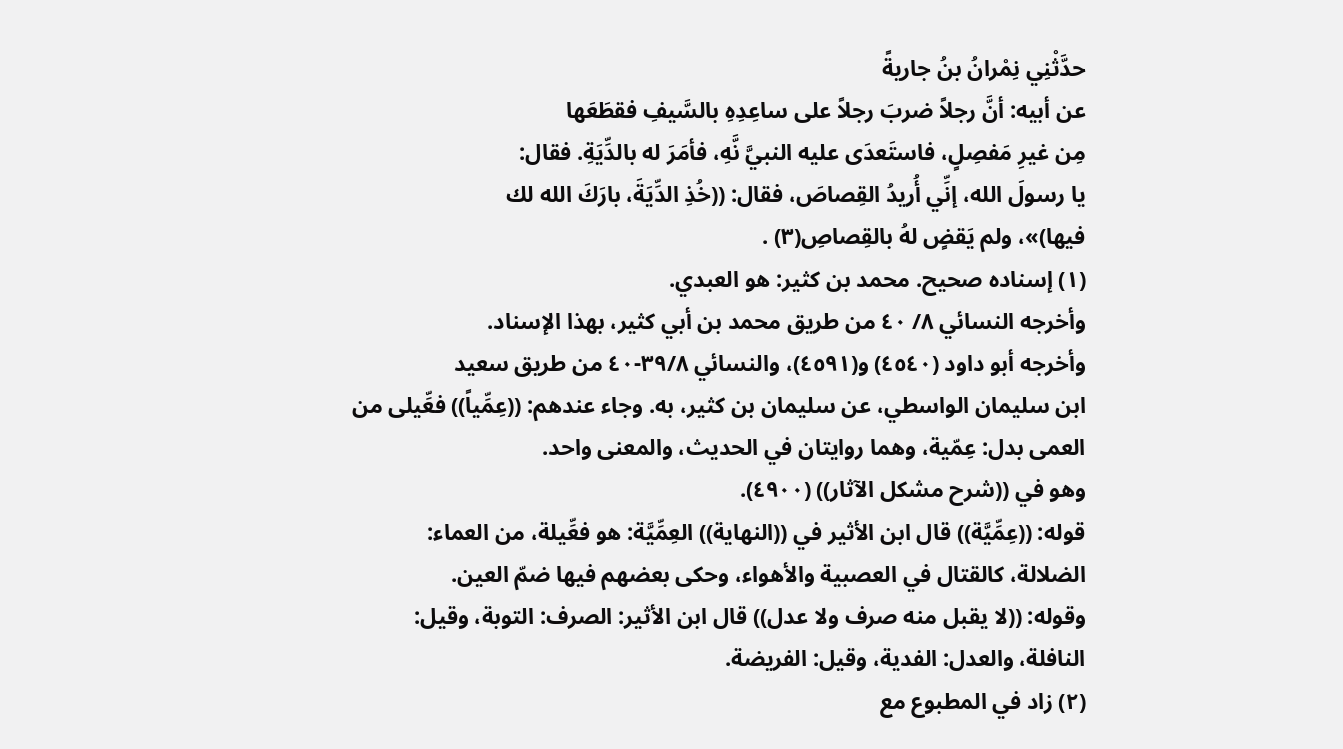حدَّثْنِي نِمْرانُ بنُ جاريةً
عن أبيه: أنَّ رجلاً ضربَ رجلاً على ساعِدِهِ بالسَّيفِ فقطَعَها
مِن غيرِ مَفصِلٍ، فاستَعدَى عليه النبيَّ نَّهِ، فأمَرَ له بالدِّيَةِ. فقال:
يا رسولَ الله، إنِّي أُريدُ القِصاصَ، فقال: ((خُذِ الدِّيَةَ، بارَكَ الله لك
فيها)»، ولم يَقضٍ لهُ بالقِصاصِ(٣) .
(١) إسناده صحيح. محمد بن كثير: هو العبدي.
وأخرجه النسائي ٨/ ٤٠ من طريق محمد بن أبي كثير، بهذا الإسناد.
وأخرجه أبو داود (٤٥٤٠) و(٤٥٩١)، والنسائي ٣٩/٨-٤٠ من طريق سعيد
ابن سليمان الواسطي، عن سليمان بن كثير، به. وجاء عندهم: ((عِمِّياً)) فعِّيلی من
العمى بدل: عِمّية، وهما روايتان في الحديث، والمعنى واحد.
وهو في ((شرح مشكل الآثار)) (٤٩٠٠).
قوله: ((عِمِّيَّة)) قال ابن الأثير في ((النهاية)) العِمِّيَّة: هو فعِّيلة، من العماء:
الضلالة، كالقتال في العصبية والأهواء، وحكى بعضهم فيها ضمّ العين.
وقوله: ((لا يقبل منه صرف ولا عدل)) قال ابن الأثير: الصرف: التوبة، وقيل:
النافلة، والعدل: الفدية، وقيل: الفريضة.
(٢) زاد في المطبوع مع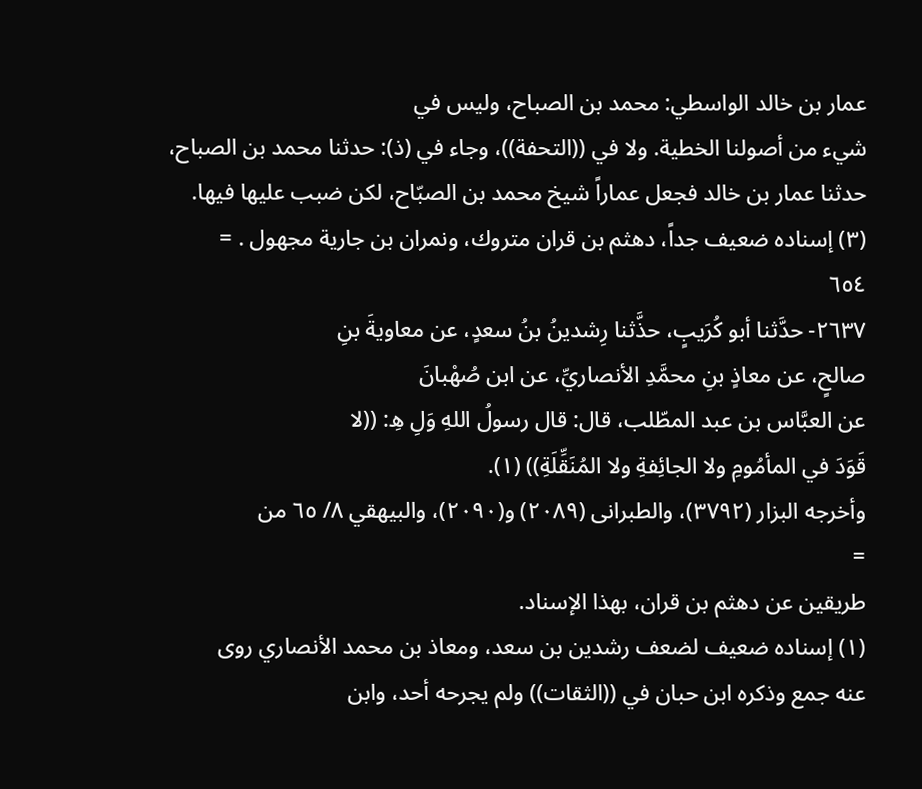عمار بن خالد الواسطي: محمد بن الصباح، وليس في
شيء من أصولنا الخطية. ولا في ((التحفة))، وجاء في (ذ): حدثنا محمد بن الصباح،
حدثنا عمار بن خالد فجعل عماراً شيخ محمد بن الصبّاح، لكن ضبب عليها فيها.
(٣) إسناده ضعيف جداً، دهثم بن قران متروك، ونمران بن جارية مجهول . =
٦٥٤
٢٦٣٧- حدَّثنا أبو كُرَيبٍ، حذَّثنا رِشدينُ بنُ سعدٍ، عن معاويةَ بنِ
صالحٍ، عن معاذٍ بنِ محمَّدِ الأنصاريِّ، عن ابن صُهْبانَ
عن العبَّاس بن عبد المطّلب، قال: قال رسولُ اللهِ وَلِ هِ: ((لا
قَوَدَ في المأمُومِ ولا الجائِفةِ ولا المُنَقِّلَةِ)) (١).
وأخرجه البزار (٣٧٩٢)، والطبرانى (٢٠٨٩) و(٢٠٩٠)، والبيهقي ٨/ ٦٥ من
=
طريقين عن دهثم بن قران، بهذا الإسناد.
(١) إسناده ضعيف لضعف رشدين بن سعد، ومعاذ بن محمد الأنصاري روى
عنه جمع وذكره ابن حبان في ((الثقات)) ولم يجرحه أحد، وابن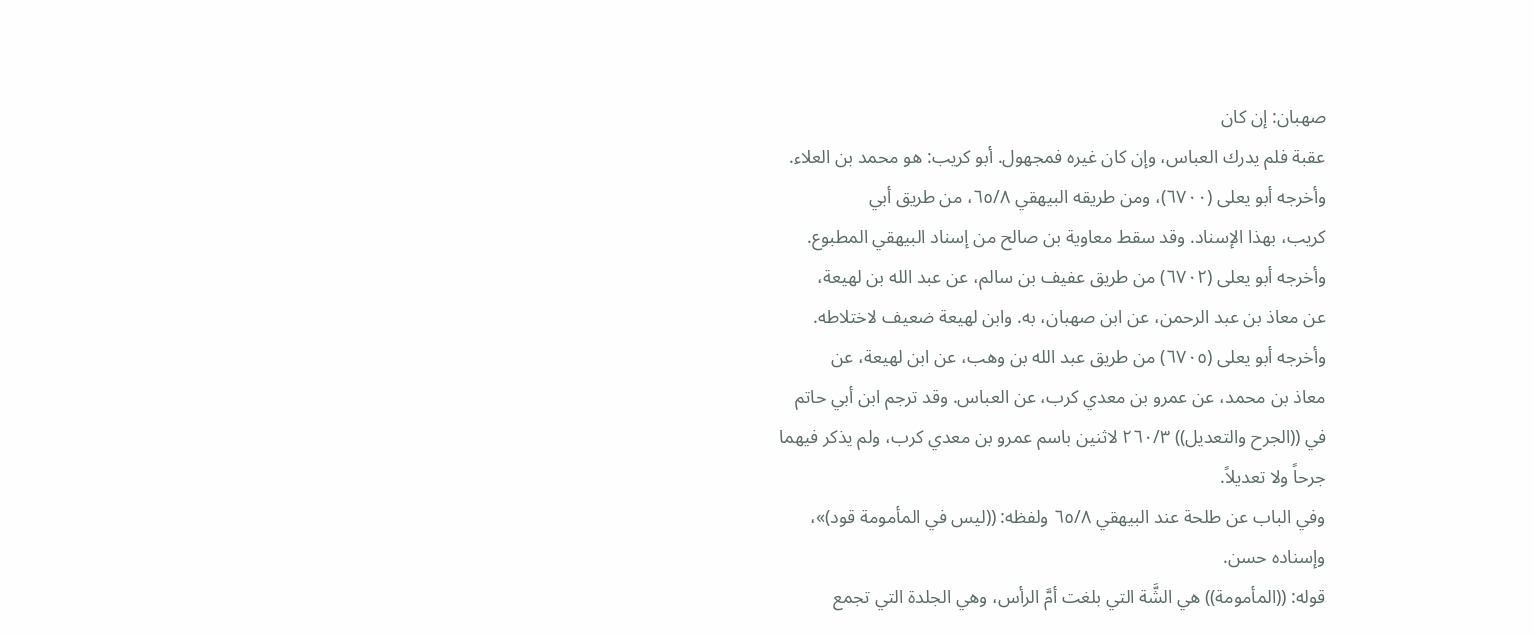صهبان: إن كان
عقبة فلم يدرك العباس، وإن كان غيره فمجهول. أبو كريب: هو محمد بن العلاء.
وأخرجه أبو يعلى (٦٧٠٠)، ومن طريقه البيهقي ٦٥/٨، من طريق أبي
كريب، بهذا الإسناد. وقد سقط معاوية بن صالح من إسناد البيهقي المطبوع.
وأخرجه أبو يعلى (٦٧٠٢) من طريق عفيف بن سالم، عن عبد الله بن لهيعة،
عن معاذ بن عبد الرحمن، عن ابن صهبان، به. وابن لهيعة ضعيف لاختلاطه.
وأخرجه أبو يعلى (٦٧٠٥) من طريق عبد الله بن وهب، عن ابن لهيعة، عن
معاذ بن محمد، عن عمرو بن معدي كرب، عن العباس. وقد ترجم ابن أبي حاتم
في ((الجرح والتعديل)) ٢٦٠/٣ لاثنين باسم عمرو بن معدي كرب، ولم يذكر فيهما
جرحاً ولا تعديلاً.
وفي الباب عن طلحة عند البيهقي ٦٥/٨ ولفظه: ((ليس في المأمومة قود)»،
وإسناده حسن.
قوله: ((المأمومة)) هي الشَّة التي بلغت أمَّ الرأس، وهي الجلدة التي تجمع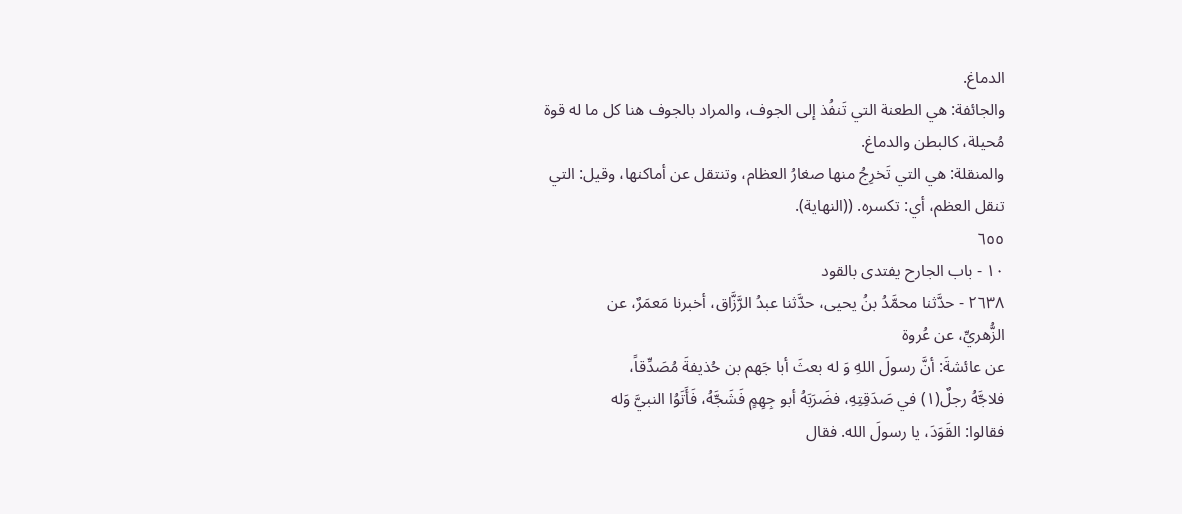الدماغ.
والجائفة: هي الطعنة التي تَنفُذ إلى الجوف، والمراد بالجوف هنا كل ما له قوة
مُحيلة، كالبطن والدماغ.
والمنقلة: هي التي تَخرِجُ منها صغارُ العظام، وتنتقل عن أماكنها، وقيل: التي
تنقل العظم، أي: تكسره. ((النهاية).
٦٥٥
١٠ - باب الجارح يفتدى بالقود
٢٦٣٨ - حدَّثنا محمَّدُ بنُ يحيى، حدَّثنا عبدُ الرَّزَّاق، أخبرنا مَعمَرٌ، عن
الزُّهريِّ، عن عُروة
عن عائشةَ: أنَّ رسولَ اللهِ وَ له بعثَ أبا جَهم بن حُذيفةَ مُصَدِّقاً،
فلاجَّهُ رجلٌ(١) في صَدَقِتِهِ، فضَرَبَهُ أبو جِهِمٍ فَشَجَّهُ، فَأَتَوُا النبيَّ وَله
فقالوا: القَوَدَ، يا رسولَ الله. فقال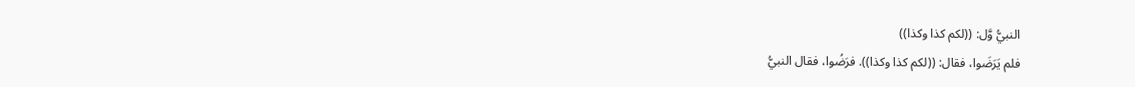النبيُّ وَّل: ((لكم كذا وكذا))
فلم يَرَضَوا، فقال: ((لكم كذا وكذا)). فرَضُوا، فقال النبيُّ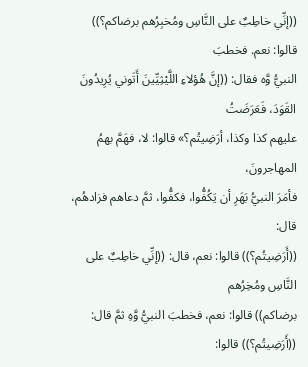((إنِّي خاطِبٌ على النَّاسِ ومُخبِرُهم برضاكم؟)) قالوا: نعم. فخطبَ
النبيُّ وَّه فقال: ((إنَّ هُؤلاءِ اللَّيْثِيِّينَ أَتَوني يُرِيدُونَ القَوَدَ، فَعَرَضَتُ
عليهم كذا وكذا، أرَضِيتُم؟» قالوا: لا، فهَمَّ بهمُ المهاجرونَ،
فأمَرَ النبيُّ بَهَرِ أن يَكُفُّوا، فكفُّوا، ثمَّ دعاهم فزادهُم، قال:
((أَرَضِيتُم؟)) قالوا: نعم، قال: ((إنِّي خاطِبٌ على النَّاسِ ومُخِرُهم
برضاكم)) قالوا: نعم، فخطبَ النبيُّ وَّهِ ثمَّ قال: ((أَرَضِيتُم؟)) قالوا: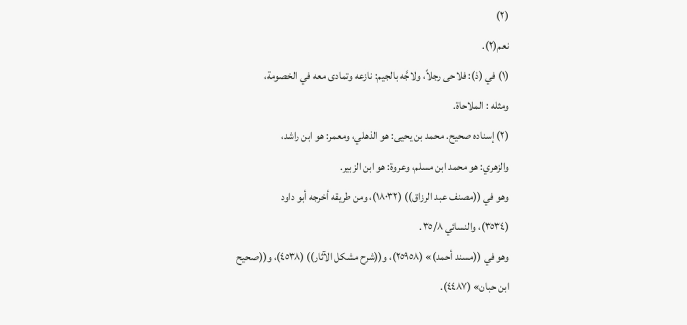(٢)
نعم(٢).
(١) في (ذ): فلاحى رجلاً، ولاجَّه بالجيم: نازعه وتمادى معه في الخصومة،
ومثله : الملاحاة.
(٢) إسناده صحيح. محمد بن يحيى: هو الذهلي، ومعمر: هو ابن راشد،
والزهري: هو محمد ابن مسلم، وعروة: هو ابن الزبير.
وهو في ((مصنف عبد الرزاق)) (١٨٠٣٢)، ومن طريقه أخرجه أبو داود
(٣٥٣٤)، والنسائي ٣٥/٨.
وهو في ((مسند أحمد)» (٢٥٩٥٨)، و((شرح مشكل الآثار)) (٤٥٣٨)، و((صحيح
ابن حبان» (٤٤٨٧).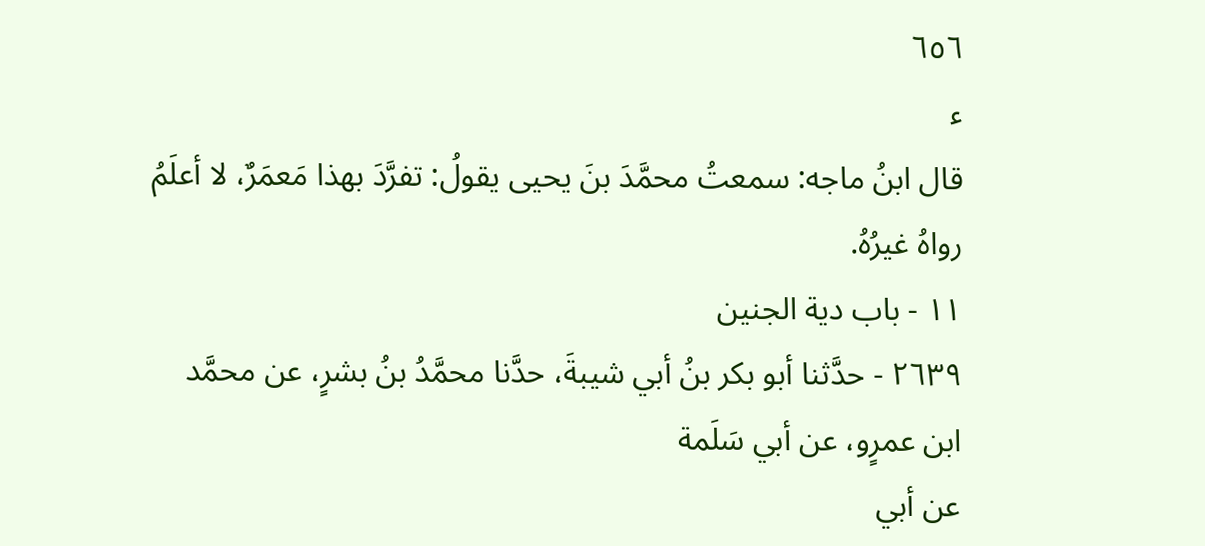٦٥٦
ء
قال ابنُ ماجه: سمعتُ محمَّدَ بنَ يحيى يقولُ: تفرَّدَ بهذا مَعمَرٌ، لا أعلَمُ
رواهُ غیرُهُ.
١١ - باب دية الجنين
٢٦٣٩ - حدَّثنا أبو بكر بنُ أبي شيبةَ، حدَّنا محمَّدُ بنُ بشرٍ، عن محمَّد
ابن عمرٍو، عن أبي سَلَمة
عن أبي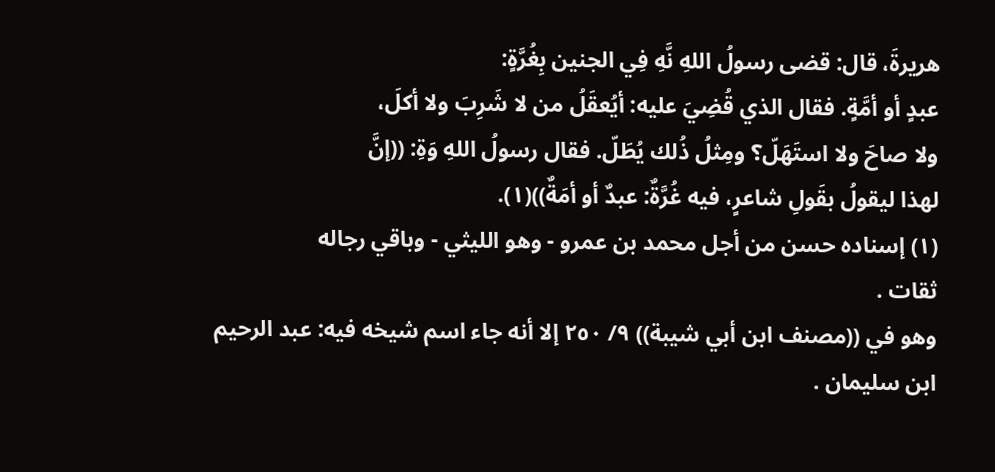هريرةَ، قال: قضى رسولُ اللهِ نَّهِ فِي الجنين بِغُرَّةٍ:
عبدٍ أو أمَّةٍ. فقال الذي قُضِيَ عليه: أيُعقَلُ من لا شَرِبَ ولا أكلَ،
ولا صاحَ ولا استَهَلّ؟ ومِثلُ ذُلك يُطَلّ. فقال رسولُ اللهِ وَةِ: ((إنَّ
لهذا ليقولُ بقَولِ شاعرٍ، فيه غُرَّةٌ: عبدٌ أو أمَةٌ))(١).
(١) إسناده حسن من أجل محمد بن عمرو - وهو الليثي - وباقي رجاله
ثقات .
وهو في ((مصنف ابن أبي شيبة)) ٩/ ٢٥٠ إلا أنه جاء اسم شيخه فيه: عبد الرحيم
ابن سليمان .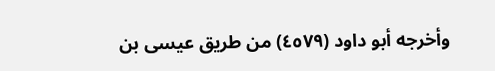وأخرجه أبو داود (٤٥٧٩) من طريق عيسى بن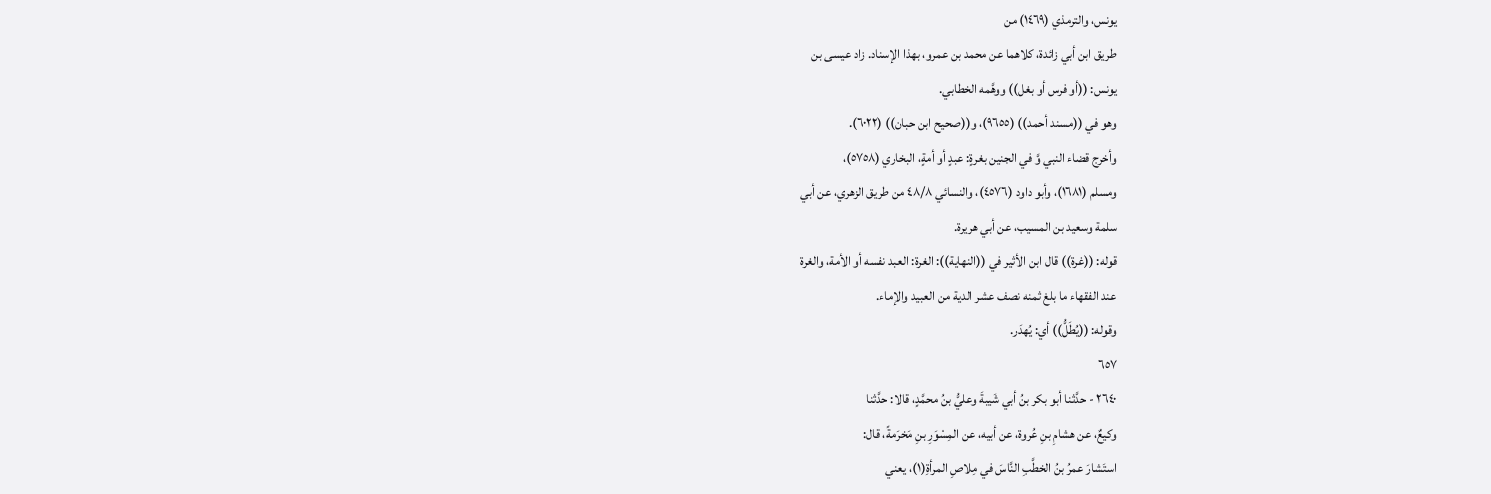يونس، والترمذي (١٤٦٩) من
طريق ابن أبي زائدة، كلاهما عن محمد بن عمرو، بهذا الإسناد. زاد عيسى بن
يونس: ((أو فرس أو بغل)) ووهَّمه الخطابي.
وهو في ((مسند أحمد)) (٩٦٥٥)، و((صحيح ابن حبان)) (٦٠٢٢).
وأخرج قضاء النبي وَّ في الجنين بغرةٍ: عبدٍ أو أمةٍ، البخاري (٥٧٥٨)،
ومسلم (١٦٨١)، وأبو داود (٤٥٧٦)، والنسائي ٤٨/٨ من طريق الزهري، عن أبي
سلمة وسعيد بن المسيب، عن أبي هريرة.
قوله: ((غرة)) قال ابن الأثير في ((النهاية)): الغرة: العبد نفسه أو الأمة، والغرة
عند الفقهاء ما بلغ ثمنه نصف عشر الدية من العبيد والإماء.
وقوله: ((يُطَلُّ)) أي: يُهدَر.
٦٥٧
٢٦٤٠ - حدَّثنا أبو بكر بنُ أبي شَيبةَ وعليُّ بنُ محمَّدٍ، قالا: حدَّثنا
وكيعٌ، عن هشامِ بنِ عُروة، عن أبيه، عن المِسْوَرِ بنِ مَخرَمةً، قال:
استَشارَ عمرُ بنُ الخطَّبِ النَّاسَ في مِلاصِ المرأةِ(١)، يعني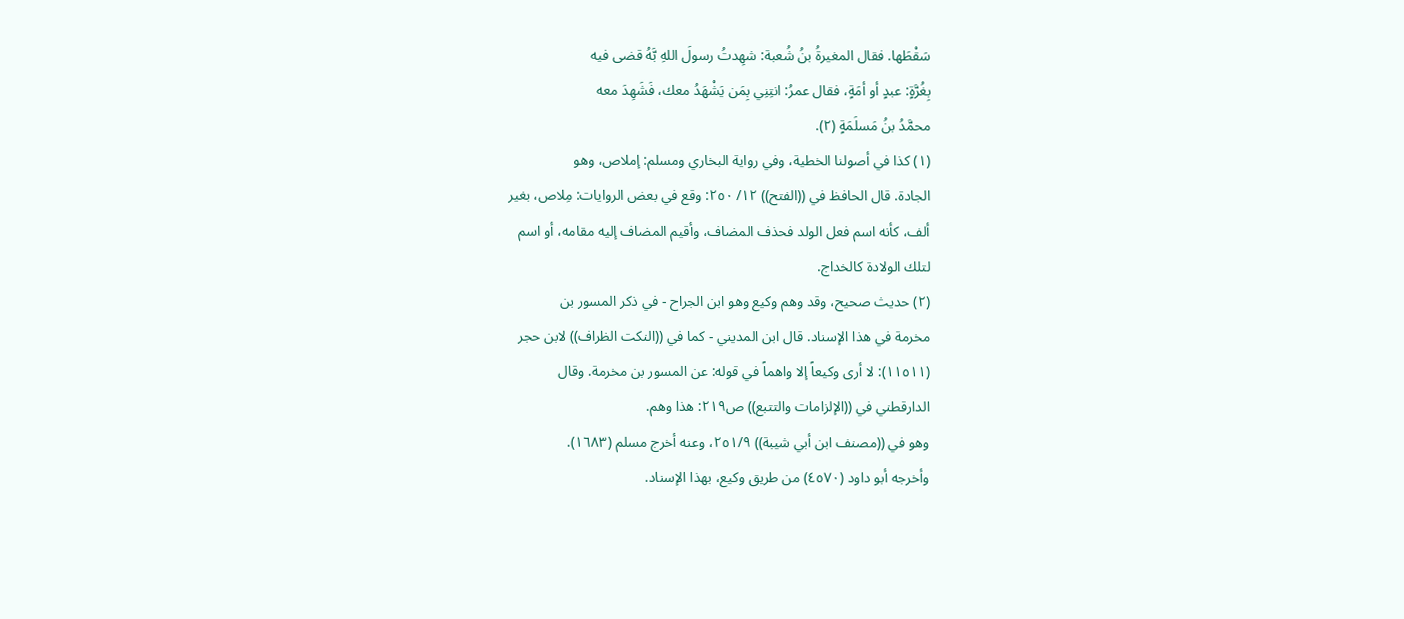سَقْطَها. فقال المغيرةُ بنُ شُعبة: شهِدتُ رسولَ اللهِ بَّهُ قضى فيه
بِغُرَّةٍ: عبدٍ أو أمَةٍ، فقال عمرُ: انتِنِي بِمَن يَشْهَدُ معك، فَشَهِدَ معه
محمَّدُ بنُ مَسلَمَةٍ (٢).
(١) كذا في أصولنا الخطية، وفي رواية البخاري ومسلم: إملاص، وهو
الجادة. قال الحافظ في ((الفتح)) ١٢/ ٢٥٠: وقع في بعض الروايات: مِلاص، بغير
ألف، كأنه اسم فعل الولد فحذف المضاف، وأقيم المضاف إليه مقامه، أو اسم
لتلك الولادة كالخداج.
(٢) حديث صحيح، وقد وهم وكيع وهو ابن الجراح - في ذكر المسور بن
مخرمة في هذا الإسناد. قال ابن المديني - كما في ((النكت الظراف)) لابن حجر
(١١٥١١): لا أرى وكيعاً إلا واهماً في قوله: عن المسور بن مخرمة. وقال
الدارقطني في ((الإلزامات والتتبع)) ص٢١٩: هذا وهم.
وهو في ((مصنف ابن أبي شيبة)) ٢٥١/٩، وعنه أخرج مسلم (١٦٨٣).
وأخرجه أبو داود (٤٥٧٠) من طريق وكيع، بهذا الإسناد.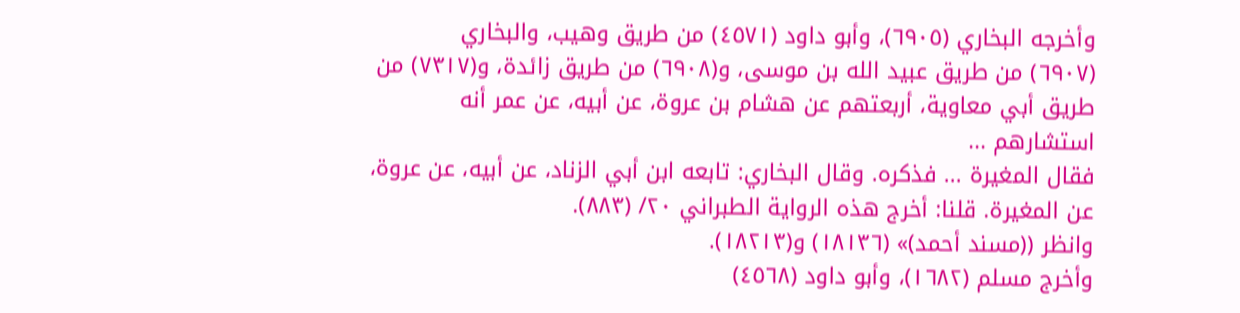وأخرجه البخاري (٦٩٠٥)، وأبو داود (٤٥٧١) من طريق وهيب، والبخاري
(٦٩٠٧) من طريق عبيد الله بن موسى، و(٦٩٠٨) من طريق زائدة، و(٧٣١٧) من
طريق أبي معاوية، أربعتهم عن هشام بن عروة، عن أبيه، عن عمر أنه استشارهم ...
فقال المغيرة ... فذكره. وقال البخاري: تابعه ابن أبي الزناد، عن أبيه، عن عروة،
عن المغيرة. قلنا: أخرج هذه الرواية الطبراني ٢٠/ (٨٨٣).
وانظر ((مسند أحمد)» (١٨١٣٦) و(١٨٢١٣).
وأخرج مسلم (١٦٨٢)، وأبو داود (٤٥٦٨)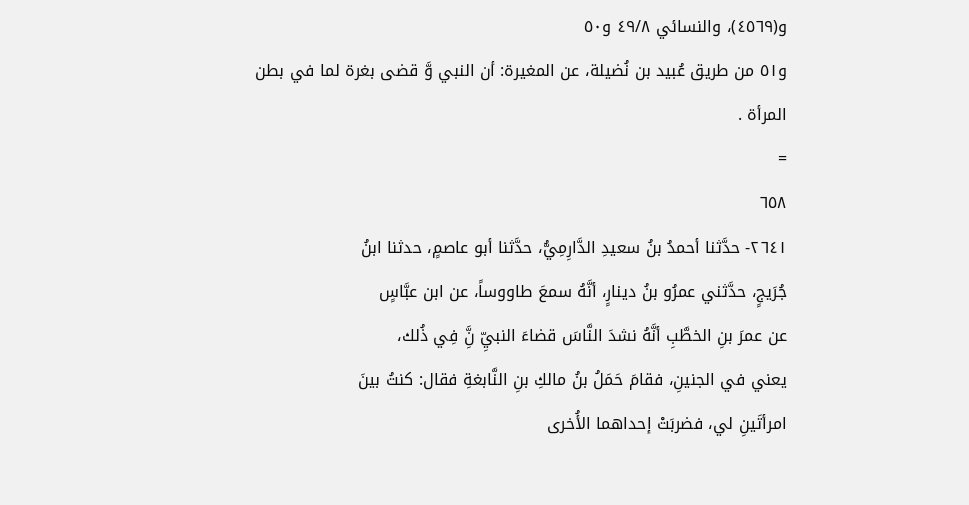و(٤٥٦٩)، والنسائي ٤٩/٨ و٥٠
و٥١ من طريق عُبيد بن نُضيلة، عن المغيرة: أن النبي وَّ قضى بغرة لما في بطن
المرأة .
=
٦٥٨
٢٦٤١- حدَّثنا أحمدُ بنُ سعيدِ الدَّارِمِيُّ، حدَّثنا أبو عاصمٍ، حدثنا ابنُ
جُرَيجٍ، حدَّثني عمرُو بنُ دينارٍ، أنَّهُ سمعَ طاووساً، عن ابن عبَّاسٍ
عن عمرَ بنِ الخطَّبِ أنَّهُ نشدَ النَّاسَ قضاءَ النبيِّ نَِّ فِي ذُلك،
يعني في الجنينِ، فقامَ حَمَلُ بنُ مالكِ بنِ النَّابغةِ فقال: كنتُ بينَ
امرأتَينِ لي، فضربَتْ إحداهما الأُخرى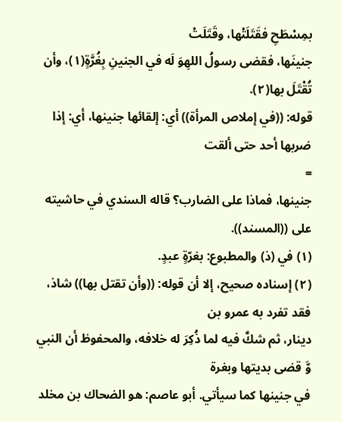بمِسْطَحِ فقَتَلَتْها، وقَتَلَتْ
جنينَها، فقضى رسولُ اللهِوَ لَه في الجنينِ بِغُرَّةٍ(١)، وأن تُقْتَلَ بها(٢).
قوله: ((في إملاص المرأة)) أي: إلقائها جنينها، أي: إذا ضربها أحد حتى ألقت
=
جنينها، فماذا على الضارب؟ قاله السندي في حاشيته على ((المسند)).
(١) في (ذ) والمطبوع: بغرّةٍ عبدٍ.
(٢) إسناده صحيح، إلا أن قوله: ((وأن تقتل بها)) شاذ، فقد تفرد به عمرو بن
دينار، ثم شكَّ فيه لما ذُكِرَ له خلافه، والمحفوظ أن النبي وَّ قضى بديتها وبغرة
في جنينها كما سيأتي. أبو عاصم: هو الضحاك بن مخلد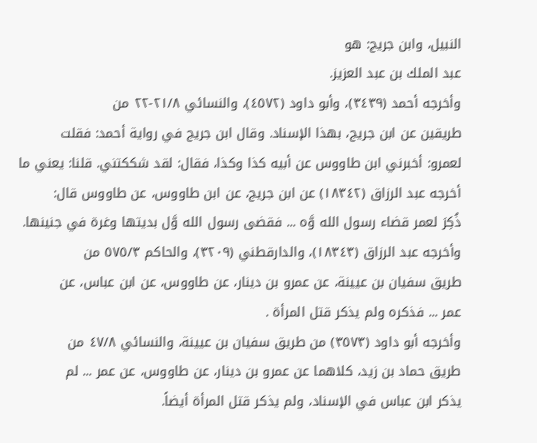النبيل، وابن جريج: هو
عبد الملك بن عبد العزيز.
وأخرجه أحمد (٣٤٣٩)، وأبو داود (٤٥٧٢)، والنسائي ٢١/٨-٢٢ من
طريقين عن ابن جريج، بهذا الإسناد. وقال ابن جريج في رواية أحمد: فقلت
لعمرو: أخبرني ابن طاووس عن أبيه كذا وكذا، فقال: لقد شككتني. قلنا: يعني ما
أخرجه عبد الرزاق (١٨٣٤٢) عن ابن جريج، عن ابن طاووس، عن طاووس قال:
ذُكِرَ لعمر قضاء رسول الله وَّه ... فقضى رسول الله وَّل بديتها وغرة في جنينها.
وأخرجه عبد الرزاق (١٨٣٤٣)، والدارقطني (٣٢٠٩)، والحاكم ٥٧٥/٣ من
طريق سفيان بن عيينة، عن عمرو بن دينار، عن طاووس، عن ابن عباس، عن
عمر ... فذكره ولم يذكر قتل المرأة .
وأخرجه أبو داود (٣٥٧٣) من طريق سفيان بن عيينة، والنسائي ٤٧/٨ من
طريق حماد بن زيد، كلاهما عن عمرو بن دينار، عن طاووس، عن عمر ... لم
يذكر ابن عباس في الإسناد، ولم يذكر قتل المرأة أيضاً.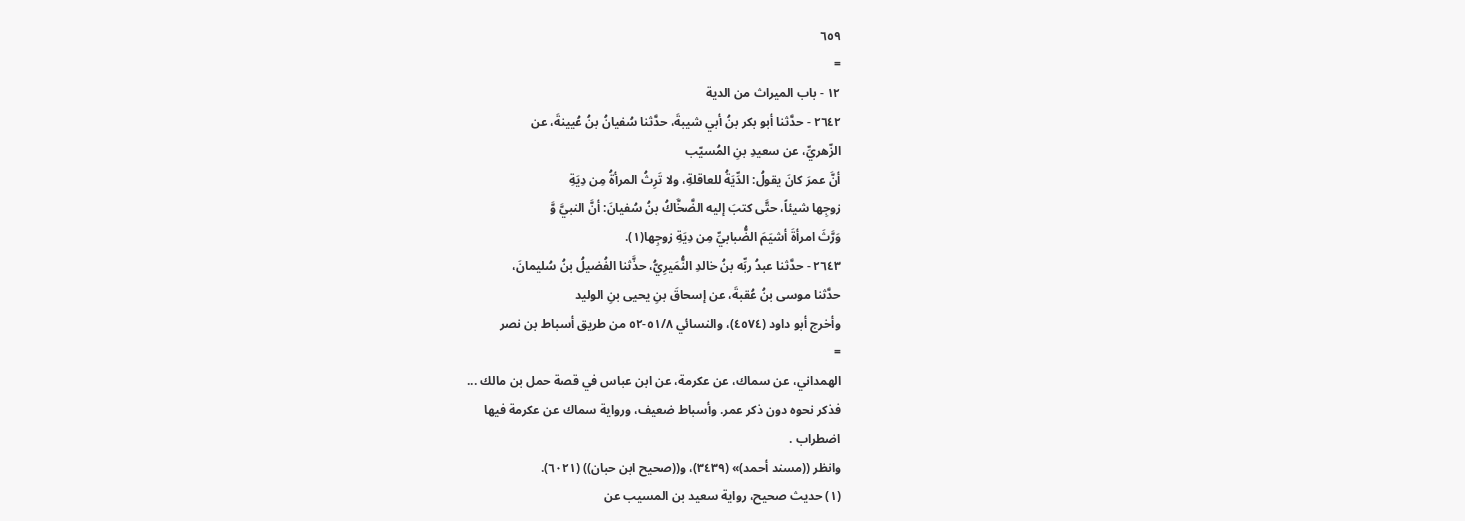٦٥٩
=
١٢ - باب الميراث من الدية
٢٦٤٢ - حدَّثنا أبو بكر بنُ أبي شيبةَ، حدَّثنا سُفيانُ بنُ عُيينةَ، عن
الزّهريِّ، عن سعيدِ بنِ المُسيّب
أنَّ عمرَ كانَ يقولُ: الدِّيَةُ للعاقلةِ، ولا تَرِثُ المرأةُ مِن دِيَةِ
زوجِها شيئاً، حتَّى كتبَ إليه الضَّخَّاكُ بنُ سُفيانَ: أنَّ النبيَّ وَّ
وَرَّثَ امرأةَ أشيَمَ الضُّبابيِّ مِن دِيَةِ زوجِها(١).
٢٦٤٣ - حدَّثنا عبدُ ربِّه بنُ خالدِ النُّمَيرِيُّ، حذَّثنا الفُضيلُ بنُ سُليمانَ،
حدَّثنا موسى بنُ عُقبةَ، عن إسحاقَ بنِ يحيى بنِ الوليد
وأخرج أبو داود (٤٥٧٤)، والنسائي ٥١/٨-٥٢ من طريق أسباط بن نصر
=
الهمداني، عن سماك، عن عكرمة، عن ابن عباس في قصة حمل بن مالك ...
فذكر نحوه دون ذكر عمر. وأسباط ضعيف، ورواية سماك عن عكرمة فيها
اضطراب .
وانظر ((مسند أحمد)» (٣٤٣٩)، و((صحيح ابن حبان)) (٦٠٢١).
(١) حديث صحيح، رواية سعيد بن المسيب عن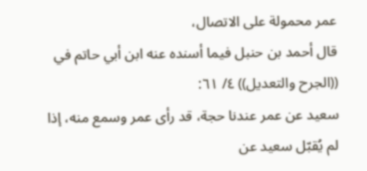عمر محمولة على الاتصال،
قال أحمد بن حنبل فيما أسنده عنه ابن أبي حاتم في ((الجرح والتعديل)) ٤/ ٦١:
سعيد عن عمر عندنا حجة، قد رأى عمر وسمع منه، إذا لم يُقبّل سعيد عن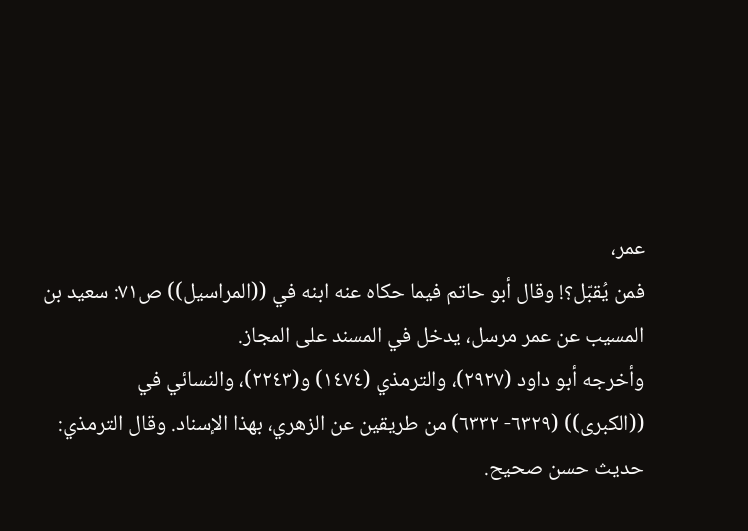عمر،
فمن يُقبّل؟! وقال أبو حاتم فيما حكاه عنه ابنه في ((المراسيل)) ص٧١: سعيد بن
المسيب عن عمر مرسل، يدخل في المسند على المجاز.
وأخرجه أبو داود (٢٩٢٧)، والترمذي (١٤٧٤) و(٢٢٤٣)، والنسائي في
((الكبرى)) (٦٣٢٩- ٦٣٣٢) من طريقين عن الزهري، بهذا الإسناد. وقال الترمذي:
حديث حسن صحيح.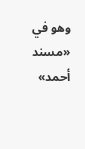وهو في «مسند أحمد»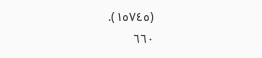(١٥٧٤٥).
٦٦٠